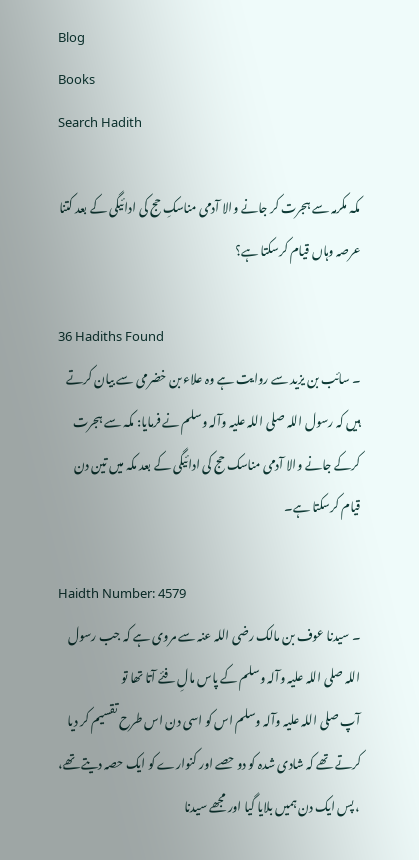Blog
Books
Search Hadith

مکہ مکرمہ سے ہجرت کر جانے والا آدمی مناسکِ حج کی ادائیگی کے بعد کتنا عرصہ وہاں قیام کرسکتا ہے؟

36 Hadiths Found
۔ سائب بن یزید سے روایت ہے وہ علاء بن خضرمی سے بیان کرتے ہیں کہ رسول اللہ ‌صلی ‌اللہ ‌علیہ ‌وآلہ ‌وسلم نے فرمایا: مکہ سے ہجرت کرکے جانے والا آدمی مناسک حج کی ادائیگی کے بعد مکہ میں تین دن قیام کرسکتا ہے۔

Haidth Number: 4579
۔ سیدنا عوف بن مالک ‌رضی ‌اللہ ‌عنہ سے مروی ہے کہ جب رسول اللہ ‌صلی ‌اللہ ‌علیہ ‌وآلہ ‌وسلم کے پاس مالِ فئے آتا تھا تو آپ ‌صلی ‌اللہ ‌علیہ ‌وآلہ ‌وسلم اس کو اسی دن اس طرح تقسیم کر دیا کرتے تھے کہ شادی شدہ کو دو حصے اور کنوارے کو ایک حصہ دیتے تھے، ، پس ایک دن ہمیں بلایا گیا اور مجھے سیدنا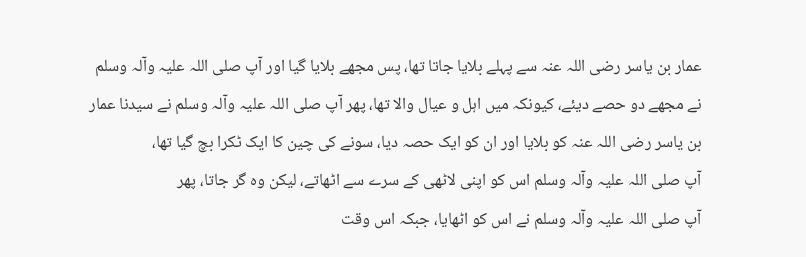عمار بن یاسر ‌رضی ‌اللہ ‌عنہ سے پہلے بلایا جاتا تھا، پس مجھے بلایا گیا اور آپ ‌صلی ‌اللہ ‌علیہ ‌وآلہ ‌وسلم نے مجھے دو حصے دیئے، کیونکہ میں اہل و عیال والا تھا، پھر آپ ‌صلی ‌اللہ ‌علیہ ‌وآلہ ‌وسلم نے سیدنا عمار بن یاسر ‌رضی ‌اللہ ‌عنہ کو بلایا اور ان کو ایک حصہ دیا، سونے کی چین کا ایک ٹکرا بچ گیا تھا، آپ ‌صلی ‌اللہ ‌علیہ ‌وآلہ ‌وسلم اس کو اپنی لاٹھی کے سرے سے اٹھاتے، لیکن وہ گر جاتا، پھر آپ ‌صلی ‌اللہ ‌علیہ ‌وآلہ ‌وسلم نے اس کو اٹھایا، جبکہ اس وقت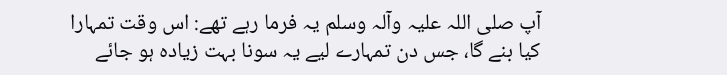آپ ‌صلی ‌اللہ ‌علیہ ‌وآلہ ‌وسلم یہ فرما رہے تھے: اس وقت تمہارا کیا بنے گا، جس دن تمہارے لیے یہ سونا بہت زیادہ ہو جائے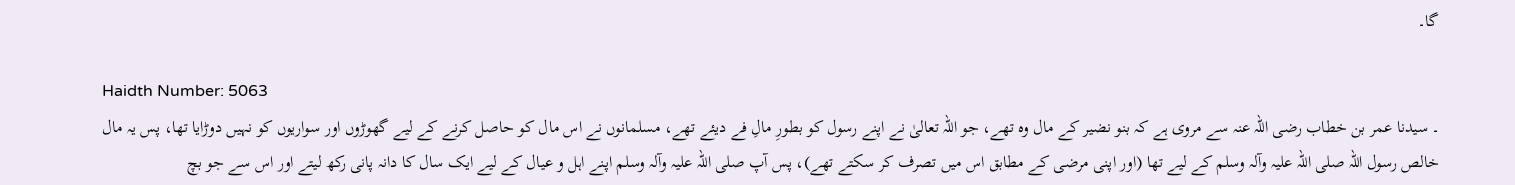گا۔

Haidth Number: 5063
۔ سیدنا عمر بن خطاب ‌رضی ‌اللہ ‌عنہ سے مروی ہے کہ بنو نضیر کے مال وہ تھے، جو اللہ تعالیٰ نے اپنے رسول کو بطورِ مالِ فے دیئے تھے، مسلمانوں نے اس مال کو حاصل کرنے کے لیے گھوڑوں اور سواریوں کو نہیں دوڑایا تھا، پس یہ مال خالص رسول اللہ ‌صلی ‌اللہ ‌علیہ ‌وآلہ ‌وسلم کے لیے تھا (اور اپنی مرضی کے مطابق اس میں تصرف کر سکتے تھے)، پس آپ ‌صلی ‌اللہ ‌علیہ ‌وآلہ ‌وسلم اپنے اہل و عیال کے لیے ایک سال کا دانہ پانی رکھ لیتے اور اس سے جو بچ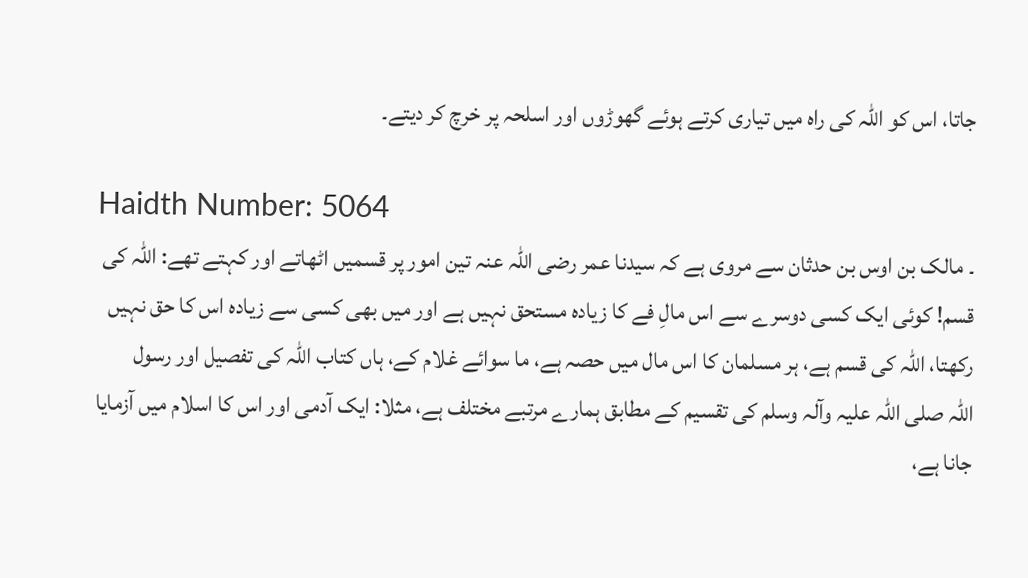جاتا، اس کو اللہ کی راہ میں تیاری کرتے ہوئے گھوڑوں اور اسلحہ پر خرچ کر دیتے۔

Haidth Number: 5064
۔ مالک بن اوس بن حدثان سے مروی ہے کہ سیدنا عمر ‌رضی ‌اللہ ‌عنہ تین امور پر قسمیں اٹھاتے اور کہتے تھے: اللہ کی قسم! کوئی ایک کسی دوسرے سے اس مالِ فے کا زیادہ مستحق نہیں ہے اور میں بھی کسی سے زیادہ اس کا حق نہیں رکھتا، اللہ کی قسم ہے، ہر مسلمان کا اس مال میں حصہ ہے، ما سوائے غلام کے، ہاں کتاب اللہ کی تفصیل اور رسول اللہ ‌صلی ‌اللہ ‌علیہ ‌وآلہ ‌وسلم کی تقسیم کے مطابق ہمارے مرتبے مختلف ہے، مثلا: ایک آدمی اور اس کا اسلام میں آزمایا جانا ہے،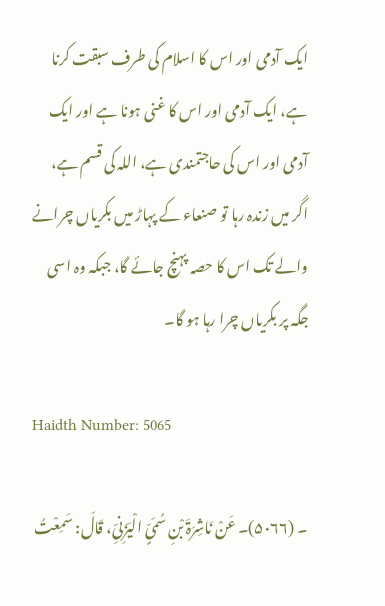ایک آدمی اور اس کا اسلام کی طرف سبقت کرنا ہے، ایک آدمی اور اس کا غنی ہونا ہے اور ایک آدمی اور اس کی حاجتمندی ہے، اللہ کی قسم ہے، اگر میں زندہ رہا تو صنعاء کے پہاڑ میں بکریاں چرانے والے تک اس کا حصہ پہنچ جائے گا، جبکہ وہ اسی جگہ پر بکریاں چرا رہا ہو گا۔

Haidth Number: 5065

۔ (۵۰۶۶)۔ عَنْ نَاشِرَۃَ بْنِ سُمَیٍّ الْیَزَنِیِّ، قَالَ: سَمِعْتُ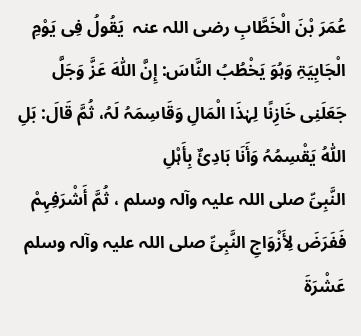عُمَرَ بْنَ الْخَطَّابِ ‌رضی ‌اللہ ‌عنہ ‌ یَقُولُ فِی یَوْمِ الْجَابِیَۃِ وَہُوَ یَخْطُبُ النَّاسَ: إِنَّ اللّٰہَ عَزَّ وَجَلَّ جَعَلَنِی خَازِنًا لِہٰذَا الْمَالِ وَقَاسِمَہُ لَہُ، ثُمَّ قَالَ: بَلِ اللّٰہُ یَقْسِمُہُ وَأَنَا بَادِئٌ بِأَہْلِ النَّبِیِّ ‌صلی ‌اللہ ‌علیہ ‌وآلہ ‌وسلم ، ثُمَّ أَشْرَفِہِمْ فَفَرَضَ لِأَزْوَاجِ النَّبِیِّ ‌صلی ‌اللہ ‌علیہ ‌وآلہ ‌وسلم عَشْرَۃَ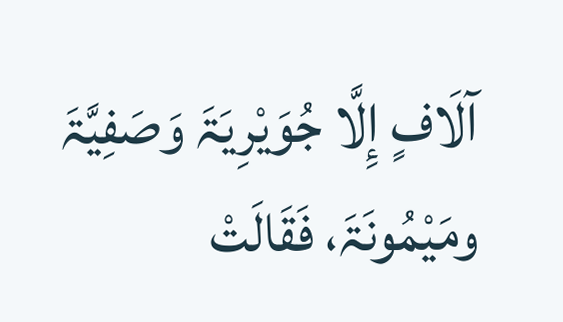آلَافٍ إِلَّا جُوَیْرِیَۃَ وَصَفِیَّۃَ ومَیْمُونَۃَ، فَقَالَتْ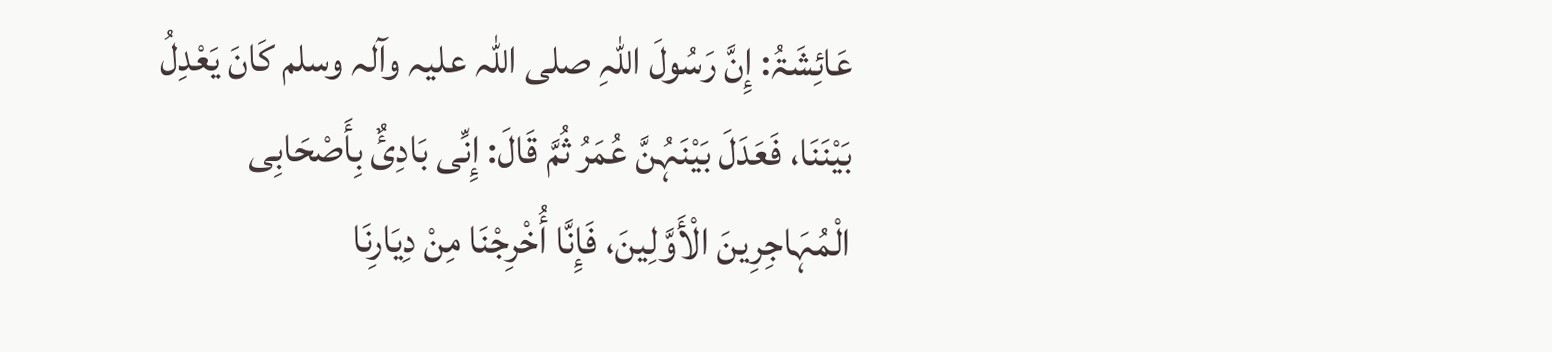عَائِشَۃُ: إِنَّ رَسُولَ اللّٰہِ ‌صلی ‌اللہ ‌علیہ ‌وآلہ ‌وسلم کَانَ یَعْدِلُ بَیْنَنَا، فَعَدَلَ بَیْنَہُنَّ عُمَرُ ثُمَّ قَالَ: إِنِّی بَادِئٌ بِأَصْحَابِی الْمُہَاجِرِینَ الْأَوَّلِینَ، فَإِنَّا أُخْرِجْنَا مِنْ دِیَارِنَا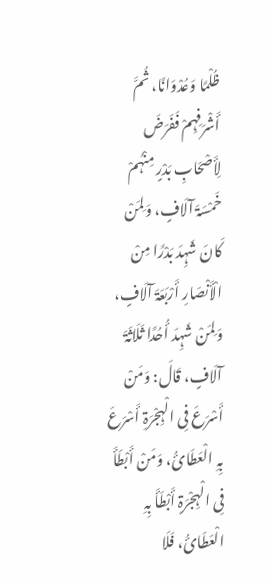ظُلْمًا وَعُدْوَانًا، ثُمَّ أَشْرَفِہِمْ فَفَرَضَ لِأَصْحَابِ بَدْرٍ مِنْہُمْ خَمْسَۃَ آلَافٍ، وَلِمَنْ کَانَ شَہِدَ بَدْرًا مِنْ الْأَنْصَارِ أَرْبَعَۃَ آلَافٍ، وَلِمَنْ شَہِدَ أُحُدًا ثَلَاثَۃَ آلَافٍ، قَالَ: وَمَنْ أَسْرَعَ فِی الْہِجْرَۃِ أَسْرَعَ بِہِ الْعَطَائُ، وَمَنْ أَبْطَأَ فِی الْہِجْرَۃِ أَبْطَأَ بِہِ الْعَطَائُ، فَلَا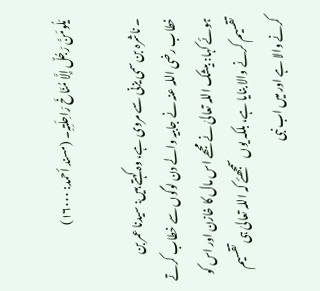یَلُومَنَّ رَجُلٌ إِلَّا مُنَاخَ رَاحِلَتِہِ۔ (مسند أحمد: ۱۶۰۰۰)

۔ ناشرہ بن سمی یزنی سے مروی ہے، وہ کہتے ہیں: سیدنا عمر بن خطاب ‌رضی ‌اللہ ‌عنہ نے جابیہ والے دن لوگوں سے خطاب کرتے ہوئے کہا: بیشک اللہ تعالیٰ نے مجھے اس مال کا خازن اور اس کو تقسیم کرنے والا بنایا ہے، بلکہ یوں سمجھئے کہ اللہ تعالیٰ ہی تقسیم کرنے والا ہے اور میں اب نبی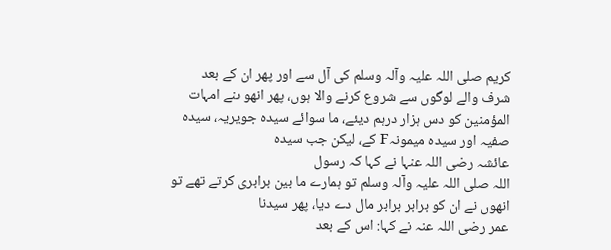کریم ‌صلی ‌اللہ ‌علیہ ‌وآلہ ‌وسلم کی آل سے اور پھر ان کے بعد شرف والے لوگوں سے شروع کرنے والا ہوں، پھر انھو ںنے امہات المؤمنین کو دس ہزار درہم دیئے، ما سوائے سیدہ جویریہ، سیدہ صفیہ اور سیدہ میمونہF کے، لیکن جب سیدہ عائشہ ‌رضی ‌اللہ ‌عنہا نے کہا کہ رسول اللہ ‌صلی ‌اللہ ‌علیہ ‌وآلہ ‌وسلم تو ہمارے ما بین برابری کرتے تھے تو انھوں نے ان کو برابر برابر مال دے دیا، پھر سیدنا عمر ‌رضی ‌اللہ ‌عنہ نے کہا: اس کے بعد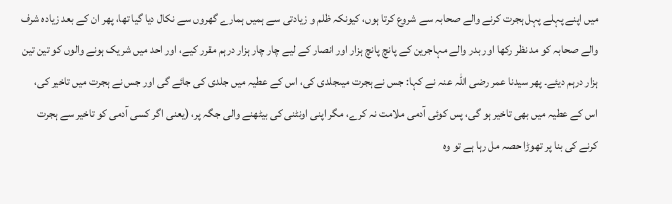میں اپنے پہلے پہل ہجرت کرنے والے صحابہ سے شروع کرتا ہوں، کیونکہ ظلم و زیادتی سے ہمیں ہمارے گھروں سے نکال دیا گیا تھا، پھر ان کے بعد زیادہ شرف والے صحابہ کو مد نظر رکھا اور بدر والے مہاجرین کے پانچ پانچ ہزار اور انصار کے لیے چار چار ہزار درہم مقرر کیے، اور احد میں شریک ہونے والوں کو تین تین ہزار درہم دیئے۔ پھر سیدنا عمر ‌رضی ‌اللہ ‌عنہ نے کہا: جس نے ہجرت میںجلدی کی، اس کے عطیہ میں جلدی کی جائے گی اور جس نے ہجرت میں تاخیر کی، اس کے عطیہ میں بھی تاخیر ہو گی، پس کوئی آدمی ملامت نہ کرے، مگر اپنی اونٹنی کی بیٹھنے والی جگہ پر، (یعنی اگر کسی آدمی کو تاخیر سے ہجرت کرنے کی بنا پر تھوڑا حصہ مل رہا ہے تو وہ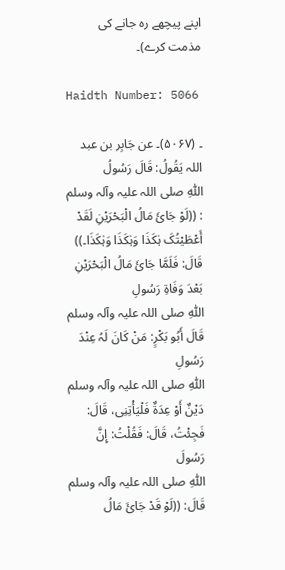اپنے پیچھے رہ جانے کی مذمت کرے)۔

Haidth Number: 5066

۔ (۵۰۶۷)۔ عن جَابِر بن عبد اللہ یَقُولُ: قَالَ رَسُولُ اللّٰہِ ‌صلی ‌اللہ ‌علیہ ‌وآلہ ‌وسلم : ((لَوْ جَائَ مَالُ الْبَحْرَیْنِ لَقَدْ أَعْطَیْتُکَ ہٰکَذَا وَہٰکَذَا وَہٰکَذَا۔)) قَالَ: فَلَمَّا جَائَ مَالُ الْبَحْرَیْنِ بَعْدَ وَفَاۃِ رَسُولِ اللّٰہِ ‌صلی ‌اللہ ‌علیہ ‌وآلہ ‌وسلم قَالَ أَبُو بَکْرٍ: مَنْ کَانَ لَہُ عِنْدَ رَسُولِ اللّٰہِ ‌صلی ‌اللہ ‌علیہ ‌وآلہ ‌وسلم دَیْنٌ أَوْ عِدَۃٌ فَلْیَأْتِنِی، قَالَ: فَجِئْتُ، قَالَ: فَقُلْتُ: إِنَّ رَسُولَ اللّٰہِ ‌صلی ‌اللہ ‌علیہ ‌وآلہ ‌وسلم قَالَ: ((لَوْ قَدْ جَائَ مَالُ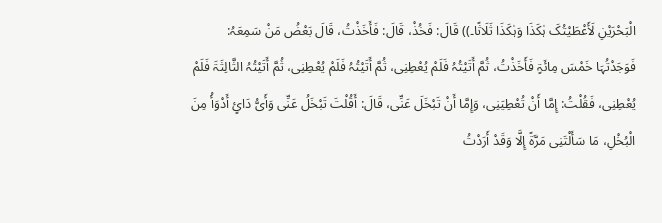الْبَحْرَیْنِ لَأَعْطَیْتُکَ ہٰکَذَا وَہٰکَذَا ثَلَاثًا۔)) قَالَ: فَخُذْ، قَالَ: فَأَخَذْتُ، قَالَ بَعْضُ مَنْ سَمِعَہُ: فَوَجَدْتُہَا خَمْسَ مِائَۃٍ فَأَخَذْتُ، ثُمَّ أَتَیْتُہُ فَلَمْ یُعْطِنِی، ثُمَّ أَتَیْتُہُ فَلَمْ یُعْطِنِی، ثُمَّ أَتَیْتُہُ الثَّالِثَۃَ فَلَمْ یُعْطِنِی، فَقُلْتُ: إِمَّا أَنْ تُعْطِیَنِی، وَإِمَّا أَنْ تَبْخَلَ عَنِّی، قَالَ: أَقُلْتَ تَبْخَلُ عَنِّی وَأَیُّ دَائٍ أَدْوَأُ مِنَ الْبُخْلِ، مَا سَأَلْتَنِی مَرَّۃً إِلَّا وَقَدْ أَرَدْتُ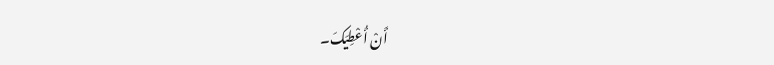أَنْ أُعْطِیَکَ۔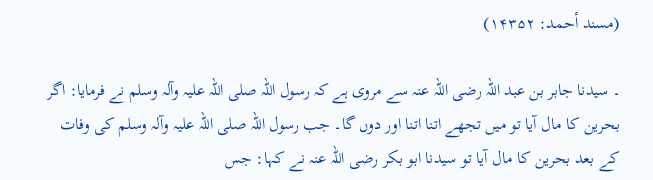(مسند أحمد: ۱۴۳۵۲)

۔ سیدنا جابر بن عبد اللہ ‌رضی ‌اللہ ‌عنہ سے مروی ہے کہ رسول اللہ ‌صلی ‌اللہ ‌علیہ ‌وآلہ ‌وسلم نے فرمایا: اگر بحرین کا مال آیا تو میں تجھے اتنا اتنا اور دوں گا۔ جب رسول اللہ ‌صلی ‌اللہ ‌علیہ ‌وآلہ ‌وسلم کی وفات کے بعد بحرین کا مال آیا تو سیدنا ابو بکر ‌رضی ‌اللہ ‌عنہ نے کہا: جس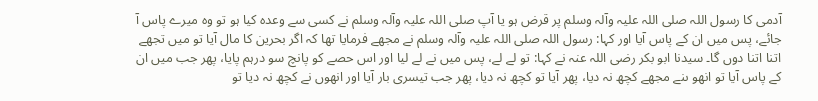آدمی کا رسول اللہ ‌صلی ‌اللہ ‌علیہ ‌وآلہ ‌وسلم پر قرض ہو یا آپ ‌صلی ‌اللہ ‌علیہ ‌وآلہ ‌وسلم نے کسی سے وعدہ کیا ہو تو وہ میرے پاس آ جائے، پس میں ان کے پاس آیا اور کہا: رسول اللہ ‌صلی ‌اللہ ‌علیہ ‌وآلہ ‌وسلم نے مجھے فرمایا تھا کہ اگر بحرین کا مال آیا تو میں تجھے اتنا اتنا دوں گا۔ سیدنا ابو بکر ‌رضی ‌اللہ ‌عنہ نے کہا: تو لے لے، پس میں نے لے لیا اور اس حصے کو پانچ سو درہم پایا، پھر جب میں ان کے پاس آیا تو انھو ںنے مجھے کچھ نہ دیا، پھر آیا تو کچھ نہ دیا، پھر جب تیسری بار آیا اور انھوں نے کچھ نہ دیا تو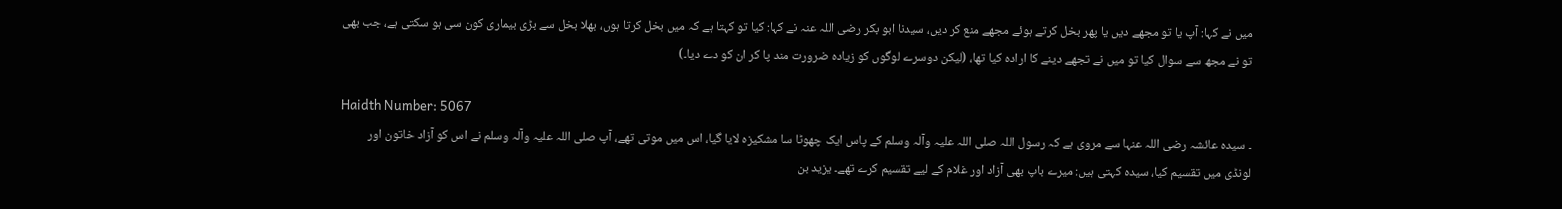میں نے کہا: آپ یا تو مجھے دیں یا پھر بخل کرتے ہوئے مجھے منع کر دیں، سیدنا ابو بکر ‌رضی ‌اللہ ‌عنہ نے کہا: کیا تو کہتا ہے کہ میں بخل کرتا ہوں، بھلا بخل سے بڑی بیماری کون سی ہو سکتی ہے، جب بھی تو نے مجھ سے سوال کیا تو میں نے تجھے دینے کا ارادہ کیا تھا، (لیکن دوسرے لوگوں کو زیادہ ضرورت مند پا کر ان کو دے دیا۔)

Haidth Number: 5067
۔ سیدہ عائشہ ‌رضی ‌اللہ ‌عنہا سے مروی ہے کہ رسول اللہ ‌صلی ‌اللہ ‌علیہ ‌وآلہ ‌وسلم کے پاس ایک چھوٹا سا مشکیزہ لایا گیا، اس میں موتی تھے، آپ ‌صلی ‌اللہ ‌علیہ ‌وآلہ ‌وسلم نے اس کو آزاد خاتون اور لونڈی میں تقسیم کیا، سیدہ کہتی ہیں: میرے باپ بھی آزاد اور غلام کے لیے تقسیم کرے تھے۔ یزید بن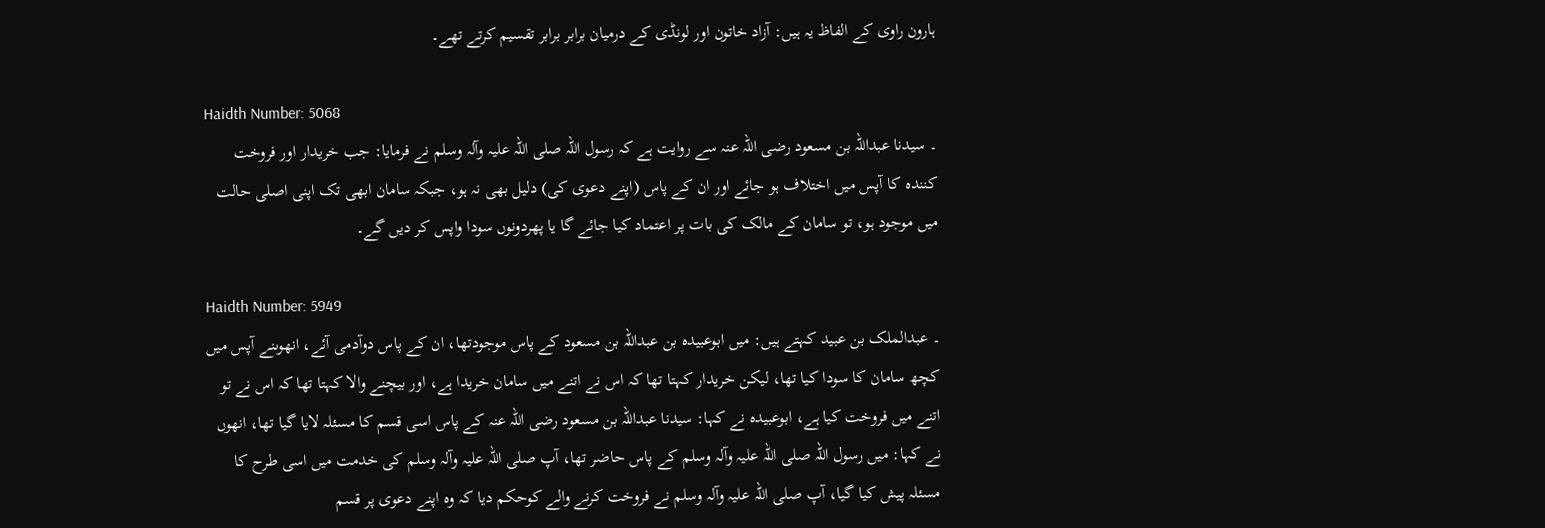ہارون راوی کے الفاظ یہ ہیں: آزاد خاتون اور لونڈی کے درمیان برابر برابر تقسیم کرتے تھے۔

Haidth Number: 5068
۔ سیدنا عبداللہ بن مسعود ‌رضی ‌اللہ ‌عنہ سے روایت ہے کہ رسول اللہ ‌صلی ‌اللہ ‌علیہ ‌وآلہ ‌وسلم نے فرمایا: جب خریدار اور فروخت کنندہ کا آپس میں اختلاف ہو جائے اور ان کے پاس (اپنے دعوی کی) دلیل بھی نہ ہو، جبکہ سامان ابھی تک اپنی اصلی حالت میں موجود ہو، تو سامان کے مالک کی بات پر اعتماد کیا جائے گا یا پھردونوں سودا واپس کر دیں گے۔

Haidth Number: 5949
۔ عبدالملک بن عبید کہتے ہیں: میں ابوعبیدہ بن عبداللہ بن مسعود کے پاس موجودتھا، ان کے پاس دوآدمی آئے، انھوںنے آپس میں کچھ سامان کا سودا کیا تھا، لیکن خریدار کہتا تھا کہ اس نے اتنے میں سامان خریدا ہے، اور بیچنے والا کہتا تھا کہ اس نے تو اتنے میں فروخت کیا ہے، ابوعبیدہ نے کہا: سیدنا عبداللہ بن مسعود ‌رضی ‌اللہ ‌عنہ کے پاس اسی قسم کا مسئلہ لایا گیا تھا، انھوں نے کہا: میں رسول اللہ ‌صلی ‌اللہ ‌علیہ ‌وآلہ ‌وسلم کے پاس حاضر تھا، آپ ‌صلی ‌اللہ ‌علیہ ‌وآلہ ‌وسلم کی خدمت میں اسی طرح کا مسئلہ پیش کیا گیا، آپ ‌صلی ‌اللہ ‌علیہ ‌وآلہ ‌وسلم نے فروخت کرنے والے کوحکم دیا کہ وہ اپنے دعوی پر قسم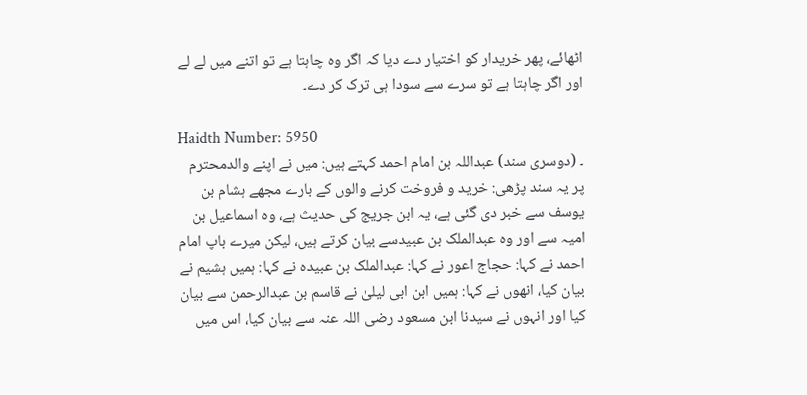اٹھائے، پھر خریدار کو اختیار دے دیا کہ اگر وہ چاہتا ہے تو اتنے میں لے لے اور اگر چاہتا ہے تو سرے سے سودا ہی ترک کر دے۔

Haidth Number: 5950
۔ (دوسری سند) عبداللہ بن امام احمد کہتے ہیں: میں نے اپنے والدمحترم پر یہ سند پڑھی: خرید و فروخت کرنے والوں کے بارے مجھے ہشام بن یوسف سے خبر دی گئی ہے، یہ ابن جریج کی حدیث ہے، وہ اسماعیل بن امیہ سے اور وہ عبدالملک بن عبیدسے بیان کرتے ہیں، لیکن میرے باپ امام احمد نے کہا: حجاج اعور نے کہا: عبدالملک بن عبیدہ نے کہا: ہمیں ہشیم نے بیان کیا، انھوں نے کہا: ہمیں ابن ابی لیلیٰ نے قاسم بن عبدالرحمن سے بیان کیا اور انہوں نے سیدنا ابن مسعود ‌رضی ‌اللہ ‌عنہ سے بیان کیا، اس میں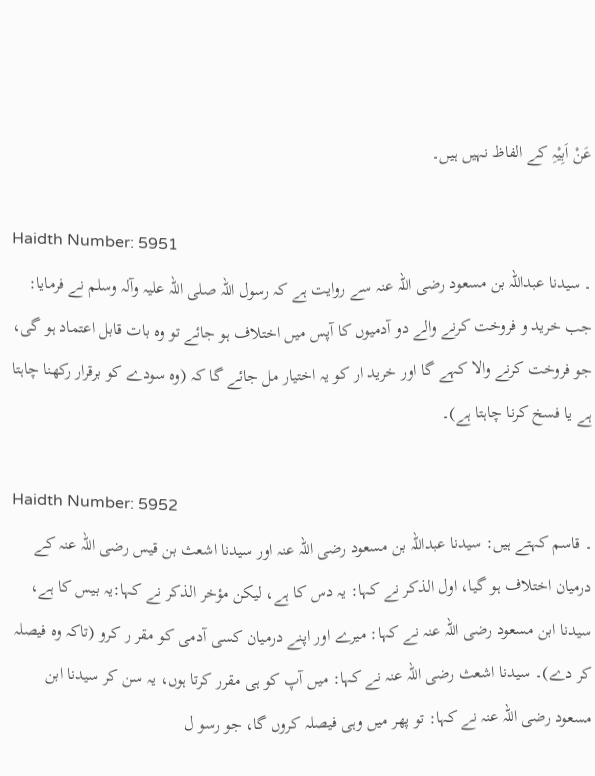عَنْ اَبِیْہِ کے الفاظ نہیں ہیں۔

Haidth Number: 5951
۔ سیدنا عبداللہ بن مسعود ‌رضی ‌اللہ ‌عنہ سے روایت ہے کہ رسول اللہ ‌صلی ‌اللہ ‌علیہ ‌وآلہ ‌وسلم نے فرمایا: جب خرید و فروخت کرنے والے دو آدمیوں کا آپس میں اختلاف ہو جائے تو وہ بات قابل اعتماد ہو گی، جو فروخت کرنے والا کہے گا اور خرید ار کو یہ اختیار مل جائے گا کہ (وہ سودے کو برقرار رکھنا چاہتا ہے یا فسخ کرنا چاہتا ہے)۔

Haidth Number: 5952
۔ قاسم کہتے ہیں: سیدنا عبداللہ بن مسعود ‌رضی ‌اللہ ‌عنہ اور سیدنا اشعث بن قیس ‌رضی ‌اللہ ‌عنہ کے درمیان اختلاف ہو گیا، اول الذکر نے کہا: یہ دس کا ہے، لیکن مؤخر الذکر نے کہا:یہ بیس کا ہے، سیدنا ابن مسعود ‌رضی ‌اللہ ‌عنہ نے کہا: میرے اور اپنے درمیان کسی آدمی کو مقر ر کرو (تاکہ وہ فیصلہ کر دے)۔ سیدنا اشعث ‌رضی ‌اللہ ‌عنہ نے کہا: میں آپ کو ہی مقرر کرتا ہوں، یہ سن کر سیدنا ابن مسعود ‌رضی ‌اللہ ‌عنہ نے کہا: تو پھر میں وہی فیصلہ کروں گا، جو رسو ل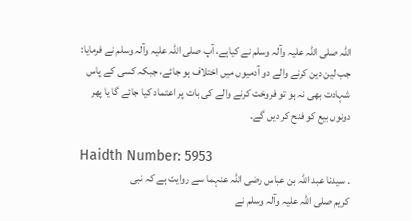اللہ ‌صلی ‌اللہ ‌علیہ ‌وآلہ ‌وسلم نے کیاہے، آپ ‌صلی ‌اللہ ‌علیہ ‌وآلہ ‌وسلم نے فرمایا: جب لین دین کرنے والے دو آدمیوں میں اختلاف ہو جائے، جبکہ کسی کے پاس شہادت بھی نہ ہو تو فروخت کرنے والے کی بات پر اعتماد کیا جائے گا یا پھر دونوں بیع کو فنح کر دیں گے۔

Haidth Number: 5953
۔ سیدنا عبد اللہ بن عباس ‌رضی ‌اللہ ‌عنہما سے روایت ہے کہ نبی کریم ‌صلی ‌اللہ ‌علیہ ‌وآلہ ‌وسلم نے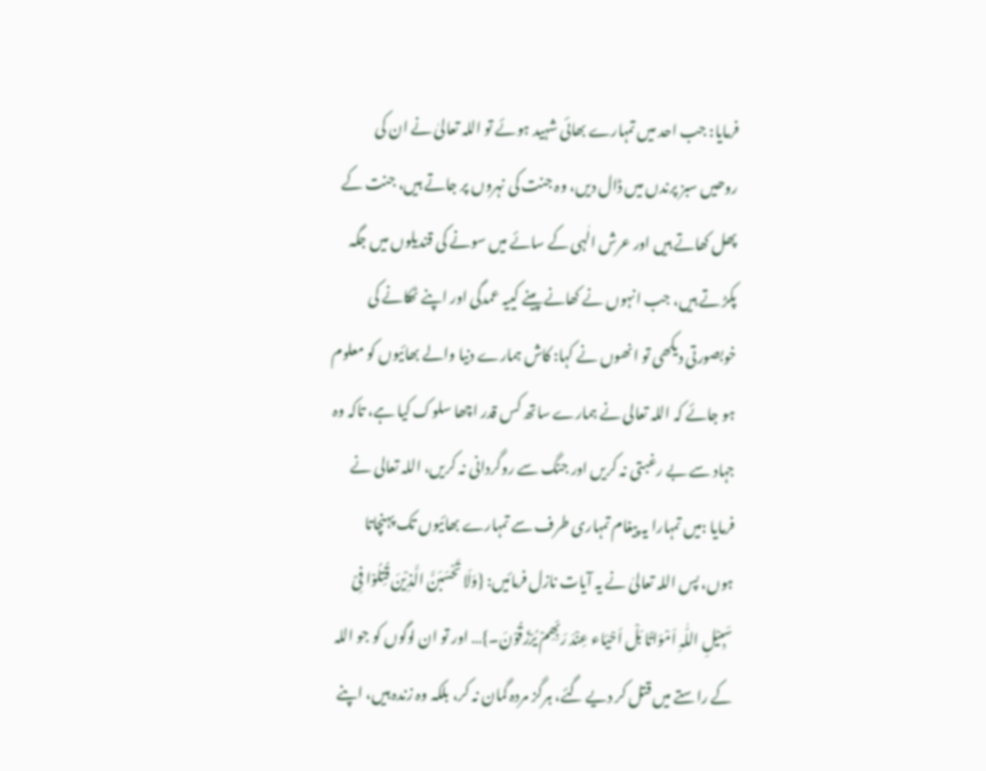فرمایا: جب احد میں تمہارے بھائی شہید ہوئے تو اللہ تعالیٰ نے ان کی روحیں سبز پرندں میں ڈال دیں، وہ جنت کی نہروں پر جاتے ہیں، جنت کے پھل کھاتے ہیں اور عرش الٰہی کے سائے میں سونے کی قندیلوں میں جگہ پکڑ تے ہیں، جب انہوں نے کھانے پینے کییہ عمدگی اور اپنے ٹھکانے کی خوبصورتی دیکھی تو انھوں نے کہا: کاش ہمارے دنیا والے بھائیوں کو معلوم ہو جائے کہ اللہ تعالی نے ہمارے ساتھ کس قدر اچھا سلوک کیا ہے، تاکہ وہ جہاد سے بے رغبتی نہ کریں اور جنگ سے روگردانی نہ کریں، اللہ تعالی نے فرمایا :میں تمہارا یہ پیغام تمہاری طرف سے تمہارے بھائیوں تک پہنچاتا ہوں، پس اللہ تعالیٰ نے یہ آیات نازل فرمائیں: {وَلَا تَحْسَبَنَّ الَّذِیْنَ قُتِلُوْا فِیْ سَبِیْلِ اللّٰہِ اَمْوَاتًا بَلْ اَحْیَاء عِنْدَ رَبِّھِمْ یُرْزَقُوْنَ۔}… اور تو ان لوگوں کو جو اللہ کے راستے میں قتل کر دیے گئے، ہرگز مردہ گمان نہ کر، بلکہ وہ زندہ ہیں، اپنے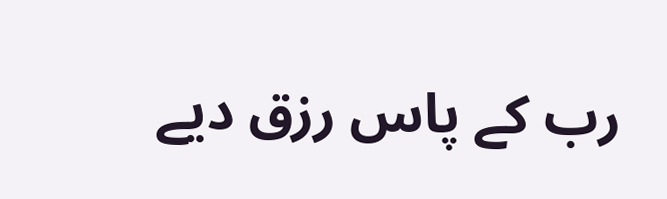رب کے پاس رزق دیے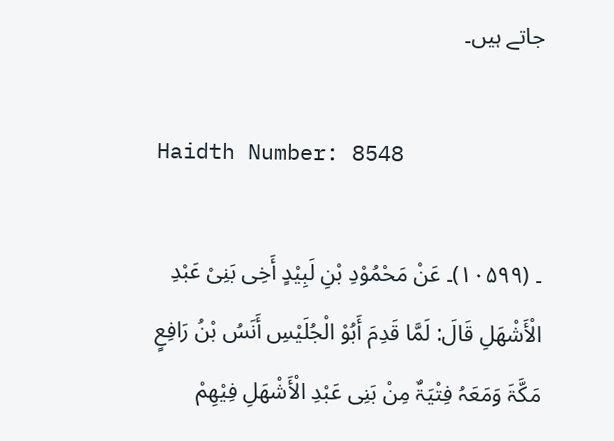جاتے ہیں۔

Haidth Number: 8548

۔ (۱۰۵۹۹)۔ عَنْ مَحْمُوْدِ بْنِ لَبِیْدٍ أَخِی بَنِیْ عَبْدِ الْأَشْھَلِ قَالَ: لَمَّا قَدِمَ أَبُوْ الْجُلَیْسِ أَنَسُ بْنُ رَافِعٍ مَکَّۃَ وَمَعَہُ فِتْیَۃٌ مِنْ بَنِی عَبْدِ الْأَشْھَلِ فِیْھِمْ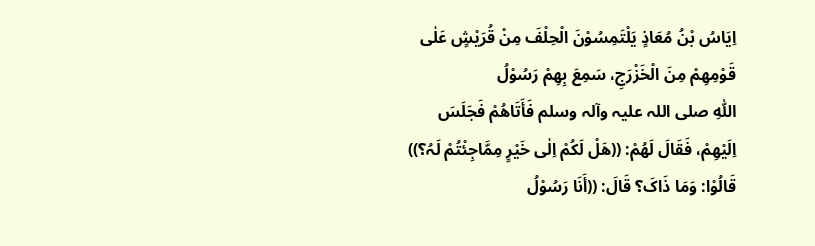اِیَاسُ بْنُ مُعَاذٍ یَلْتَمِسُوْنَ الْحِلْفَ مِنْ قُرَیْشٍ عَلٰی قَوْمِھِمْ مِنَ الْخَزْرَجِ، سَمِعَ بِھِمْ رَسُوْلُ اللّٰہِ ‌صلی ‌اللہ ‌علیہ ‌وآلہ ‌وسلم فَأَتَاھُمْ فَجَلَسَ اِلَیْھِمْ، فَقَالَ لَھُمْ: ((ھَلْ لَکُمْ اِلٰی خَیْرٍ مِمَّاجِئْتُمْ لَہُ؟)) قَالُوْا: وَمَا ذَاکَ؟ قَالَ: ((أَنَا رَسُوْلُ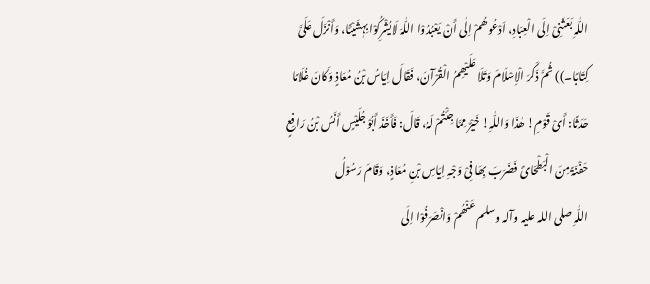اللّٰہِ بَعَثَنِیْ اِلَی الْعِبَادِ، اَدْعُوھُمْ اِلٰی أَنْ یَعْبُدُوْا اللّٰہَ لَایُشْرِکُوْا بِہٖشَیْئًا، وَأَنْزَلَ عَلَیَّ کِتَابًا۔)) ثُمَّ ذَکَرَ الْاِسْلَامَ وَتَلَا عَلَیْھِمُ الْقُرْآنَ، فَقَالَ اِیَاسُ بْنُ مُعَاذٍ وَکَانَ غُلَامًا حَدَثًا: أَیْ قَوْمِ! ھٰذَا وَاللّٰہِ! خَیْرٌ مِمَّا جِئْتُمْ لَہُ، قَالَ: فَأَخَذَ أَبُوْ جُلَیْسٍ أَنَسُ بْنُ رَافِعٍ حَفْنَۃً مِنَ الْبَطْحَائَ فَضَرَبَ بِھَا فِیْ وَجْہِ اِیَاسِ بْنِ مُعَاذٍ، وَقَامَ رَسُوْلُ اللّٰہِ ‌صلی ‌اللہ ‌علیہ ‌وآلہ ‌وسلم عَنْھُمْ وَانْصَرَفُوْا اِلَی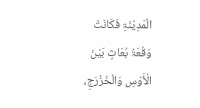الْمَدِیْنَۃِ فَکَانَتْ وَقْعَۃُ بُعَاثٍ بَیْنَ الْأَوْسِ وَالْخَزْرَجِ،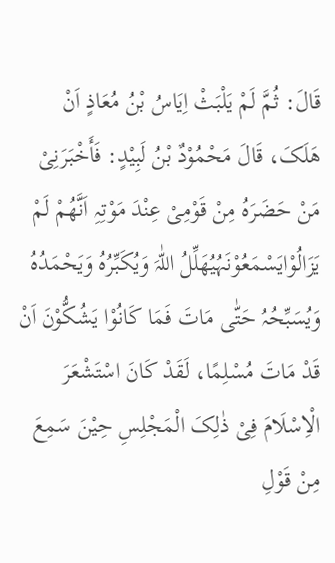قَالَ: ثُمَّ لَمْ یَلْبَثْ اِیَاسُ بْنُ مُعَاذٍ اَنْ ھَلَکَ، قَالَ مَحْمُوْدٌ بْنُ لَبِیْدٍ: فَأَخْبَرَنِیْ مَنْ حَضَرَہُ مِنْ قَوْمِیْ عِنْدَ مَوْتِہِ اَنَّھُمْ لَمْ یَزَالُوْایَسْمَعُوْنَہُیُھَلِّلُ اللّٰہَ وَیُکَبِّرُہُ وَیَحْمَدُہُ وَیُسَبِّحُہُ حَتّٰی مَاتَ فَمَا کَانُوْا یَشُکُّوْنَ اَنْ قَدْ مَاتَ مُسْلِمًا، لَقَدْ کَانَ اسْتَشْعَرَ الْاِسْلَامَ فِیْ ذٰلِکَ الْمَجْلِسِ حِیْنَ سَمِعَ مِنْ قَوْلِ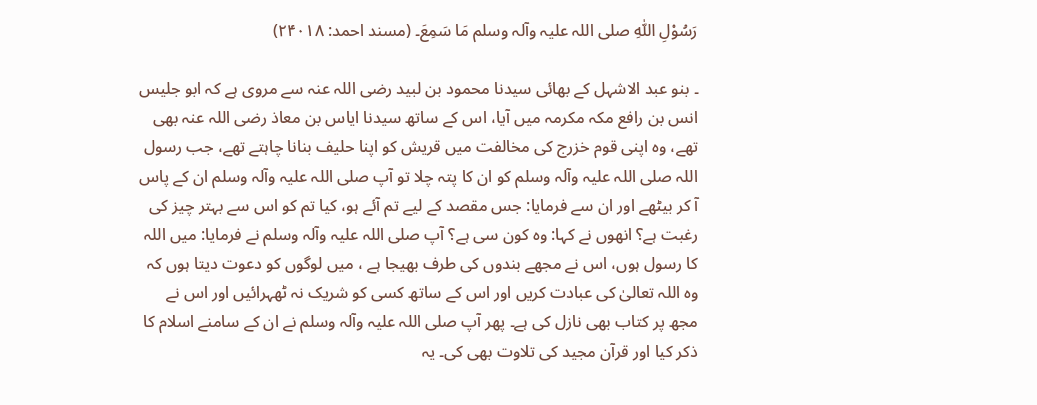رَسُوْلِ اللّٰہِ ‌صلی ‌اللہ ‌علیہ ‌وآلہ ‌وسلم مَا سَمِعَ۔ (مسند احمد: ۲۴۰۱۸)

۔ بنو عبد الاشہل کے بھائی سیدنا محمود بن لبید ‌رضی ‌اللہ ‌عنہ سے مروی ہے کہ ابو جلیس انس بن رافع مکہ مکرمہ میں آیا، اس کے ساتھ سیدنا ایاس بن معاذ ‌رضی ‌اللہ ‌عنہ بھی تھے، وہ اپنی قوم خزرج کی مخالفت میں قریش کو اپنا حلیف بنانا چاہتے تھے، جب رسول اللہ ‌صلی ‌اللہ ‌علیہ ‌وآلہ ‌وسلم کو ان کا پتہ چلا تو آپ ‌صلی ‌اللہ ‌علیہ ‌وآلہ ‌وسلم ان کے پاس آ کر بیٹھے اور ان سے فرمایا: جس مقصد کے لیے تم آئے ہو، کیا تم کو اس سے بہتر چیز کی رغبت ہے؟ انھوں نے کہا: وہ کون سی ہے؟ آپ ‌صلی ‌اللہ ‌علیہ ‌وآلہ ‌وسلم نے فرمایا: میں اللہ کا رسول ہوں، اس نے مجھے بندوں کی طرف بھیجا ہے ، میں لوگوں کو دعوت دیتا ہوں کہ وہ اللہ تعالیٰ کی عبادت کریں اور اس کے ساتھ کسی کو شریک نہ ٹھہرائیں اور اس نے مجھ پر کتاب بھی نازل کی ہے۔ پھر آپ ‌صلی ‌اللہ ‌علیہ ‌وآلہ ‌وسلم نے ان کے سامنے اسلام کا ذکر کیا اور قرآن مجید کی تلاوت بھی کی۔ یہ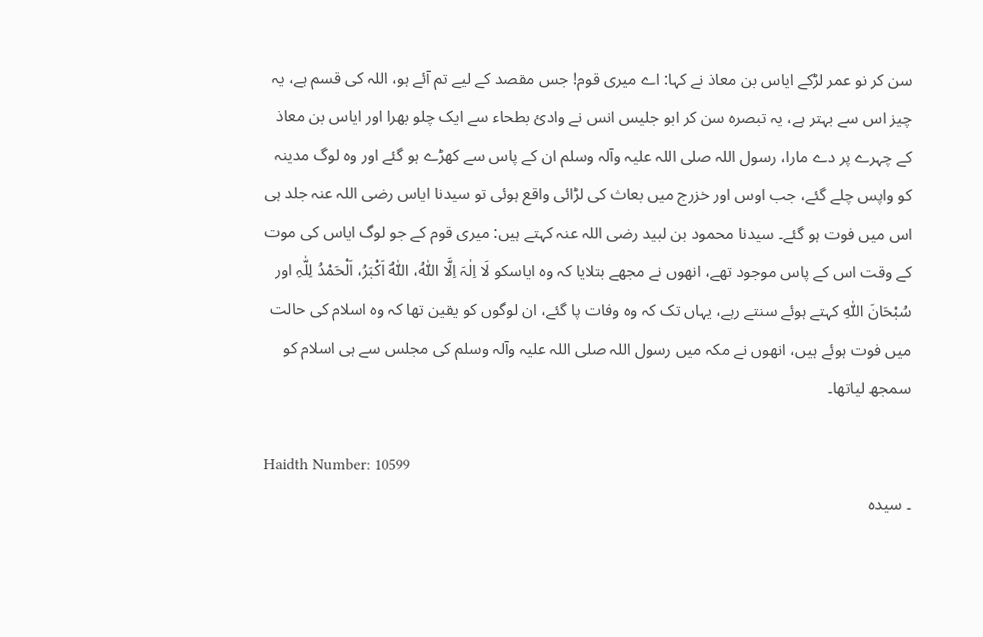سن کر نو عمر لڑکے ایاس بن معاذ نے کہا: اے میری قوم! جس مقصد کے لیے تم آئے ہو، اللہ کی قسم ہے، یہ چیز اس سے بہتر ہے، یہ تبصرہ سن کر ابو جلیس انس نے وادیٔ بطحاء سے ایک چلو بھرا اور ایاس بن معاذ کے چہرے پر دے مارا، رسول اللہ ‌صلی ‌اللہ ‌علیہ ‌وآلہ ‌وسلم ان کے پاس سے کھڑے ہو گئے اور وہ لوگ مدینہ کو واپس چلے گئے، جب اوس اور خزرج میں بعاث کی لڑائی واقع ہوئی تو سیدنا ایاس ‌رضی ‌اللہ ‌عنہ جلد ہی اس میں فوت ہو گئے۔ سیدنا محمود بن لبید ‌رضی ‌اللہ ‌عنہ کہتے ہیں: میری قوم کے جو لوگ ایاس کی موت کے وقت اس کے پاس موجود تھے، انھوں نے مجھے بتلایا کہ وہ ایاسکو لَا اِلٰہَ اِلَّا اللّٰہُ، اَللّٰہُ اَکْبَرُ، اَلْحَمْدُ لِلّٰہِ اور سُبْحَانَ اللّٰہِ کہتے ہوئے سنتے رہے، یہاں تک کہ وہ وفات پا گئے، ان لوگوں کو یقین تھا کہ وہ اسلام کی حالت میں فوت ہوئے ہیں، انھوں نے مکہ میں رسول اللہ ‌صلی ‌اللہ ‌علیہ ‌وآلہ ‌وسلم کی مجلس سے ہی اسلام کو سمجھ لیاتھا۔

Haidth Number: 10599
۔ سیدہ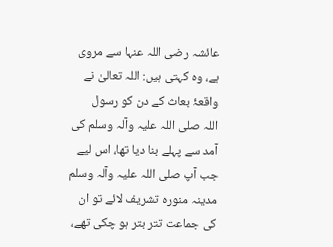عائشہ ‌رضی ‌اللہ ‌عنہا سے مروی ہے، وہ کہتی ہیں: اللہ تعالیٰ نے واقعۂ بعاث کے دن کو رسول اللہ ‌صلی ‌اللہ ‌علیہ ‌وآلہ ‌وسلم کی آمد سے پہلے بنا دیا تھا، اس لیے جب آپ ‌صلی ‌اللہ ‌علیہ ‌وآلہ ‌وسلم مدینہ منورہ تشریف لائے تو ان کی جماعت تتر بتر ہو چکی تھے،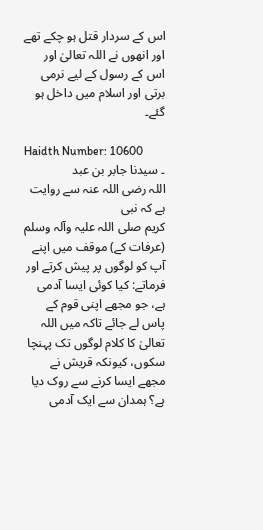اس کے سردار قتل ہو چکے تھے اور انھوں نے اللہ تعالیٰ اور اس کے رسول کے لیے نرمی برتی اور اسلام میں داخل ہو گئے۔

Haidth Number: 10600
۔ سیدنا جابر بن عبد اللہ ‌رضی ‌اللہ ‌عنہ سے روایت ہے کہ نبی کریم ‌صلی ‌اللہ ‌علیہ ‌وآلہ ‌وسلم (عرفات کے) موقف میں اپنے آپ کو لوگوں پر پیش کرتے اور فرماتے: کیا کوئی ایسا آدمی ہے، جو مجھے اپنی قوم کے پاس لے جائے تاکہ میں اللہ تعالیٰ کا کلام لوگوں تک پہنچا سکوں، کیونکہ قریش نے مجھے ایسا کرنے سے روک دیا ہے؟ ہمدان سے ایک آدمی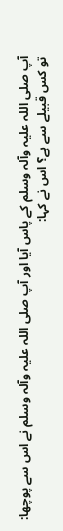آپ ‌صلی ‌اللہ ‌علیہ ‌وآلہ ‌وسلم کے پاس آیا اور آپ ‌صلی ‌اللہ ‌علیہ ‌وآلہ ‌وسلم نے اس سے پوچھا: تو کس قبیلے سے ہے؟ اس نے کہا: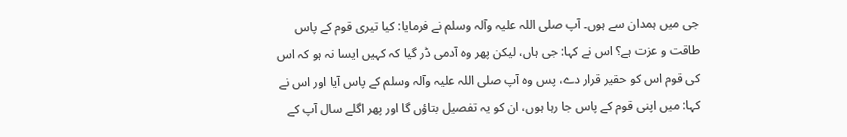جی میں ہمدان سے ہوں۔ آپ ‌صلی ‌اللہ ‌علیہ ‌وآلہ ‌وسلم نے فرمایا: کیا تیری قوم کے پاس طاقت و عزت ہے؟ اس نے کہا: جی ہاں، لیکن پھر وہ آدمی ڈر گیا کہ کہیں ایسا نہ ہو کہ اس کی قوم اس کو حقیر قرار دے، پس وہ آپ ‌صلی ‌اللہ ‌علیہ ‌وآلہ ‌وسلم کے پاس آیا اور اس نے کہا: میں اپنی قوم کے پاس جا رہا ہوں، ان کو یہ تفصیل بتاؤں گا اور پھر اگلے سال آپ کے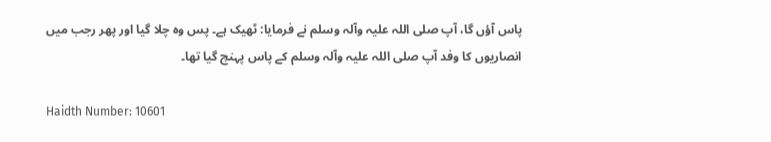پاس آؤں گا، آپ ‌صلی ‌اللہ ‌علیہ ‌وآلہ ‌وسلم نے فرمایا: ٹھیک ہے۔ پس وہ چلا گیا اور پھر رجب میں انصاریوں کا وفد آپ ‌صلی ‌اللہ ‌علیہ ‌وآلہ ‌وسلم کے پاس پہنچ گیا تھا۔

Haidth Number: 10601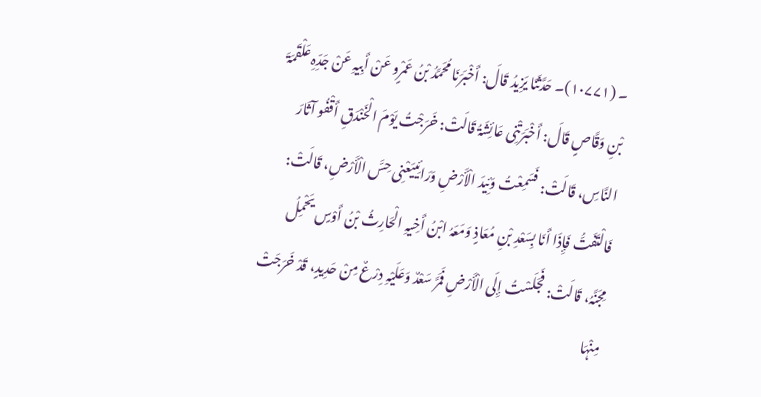۔ (۱۰۷۷۱)۔ حَدَّثَنَا یَزِیدُ قَالَ: أَخْبَرَنَا مُحَمَّدُ بْنُ عَمْرٍو عَنْ أَبِیہِ عَنْ جَدِّہِ عَلْقَمَۃَ بْنِ وَقَّاصٍ قَالَ: أَخْبَرَتْنِی عَائِشَۃُ قَالَتْ: خَرَجْتُ یَوْمَ الْخَنْدَقِ أَقْفُو آثَارَ النَّاسِ، قَالَتْ: فَسَمِعْتُ وَئِیدَ الْأَرْضِ وَرَائِییَعْنِی حِسَّ الْأَرْضِ، قَالَتْ: فَالْتَفَتُّ فَإِذَا أَنَا بِسَعْدِ بْنِ مُعَاذٍ وَمَعَہُ ابْنُ أَخِیہِ الْحَارِثُ بْنُ أَوْسٍ یَحْمِلُ مِجَنَّہُ، قَالَتْ: فَجَلَسْتُ إِلَی الْأَرْضِ فَمَرَّ سَعْدٌ وَعَلَیْہِ دِرْعٌ مِنْ حَدِیدٍ، قَدْ خَرَجَتْ مِنْہَا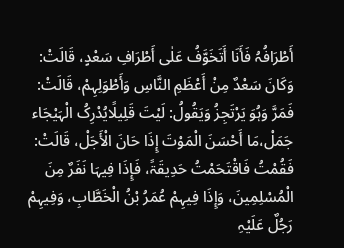أَطْرَافُہُ فَأَنَا أَتَخَوَّفُ عَلٰی أَطْرَافِ سَعْدٍ، قَالَتْ: وَکَانَ سَعْدٌ مِنْ أَعْظَمِ النَّاسِ وَأَطْوَلِہِمْ، قَالَتْ: فَمَرَّ وَہُوَ یَرْتَجِزُ وَیَقُولُ: لَیْتَ قَلِیلًایُدْرِکُ الْہَیْجَاء جَمَلْ،مَا أَحْسَنَ الْمَوْتَ إِذَا حَانَ الْأَجَلْ، قَالَتْ: فَقُمْتُ فَاقْتَحَمْتُ حَدِیقَۃً، فَإِذَا فِیہَا نَفَرٌ مِنَ الْمُسْلِمِینَ، وَإِذَا فِیہِمْ عُمَرُ بْنُ الْخَطَّابِ، وَفِیہِمْ رَجُلٌ عَلَیْہِ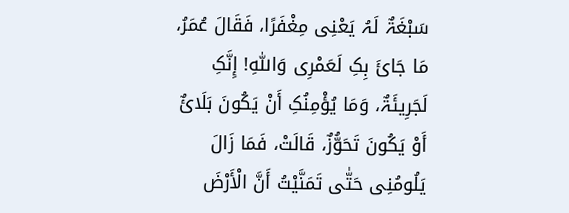سَبْغَۃٌ لَہُ یَعْنِی مِغْفَرًا، فَقَالَ عُمَرُ، مَا جَائَ بِکِ لَعَمْرِی وَاللّٰہِ! إِنَّکِ لَجَرِیئَۃٌ، وَمَا یُؤْمِنُکِ أَنْ یَکُونَ بَلَائٌ أَوْ یَکُونَ تَحَوُّزٌ، قَالَتْ، فَمَا زَالَ یَلُومُنِی حَتّٰی تَمَنَّیْتُ أَنَّ الْأَرْضَ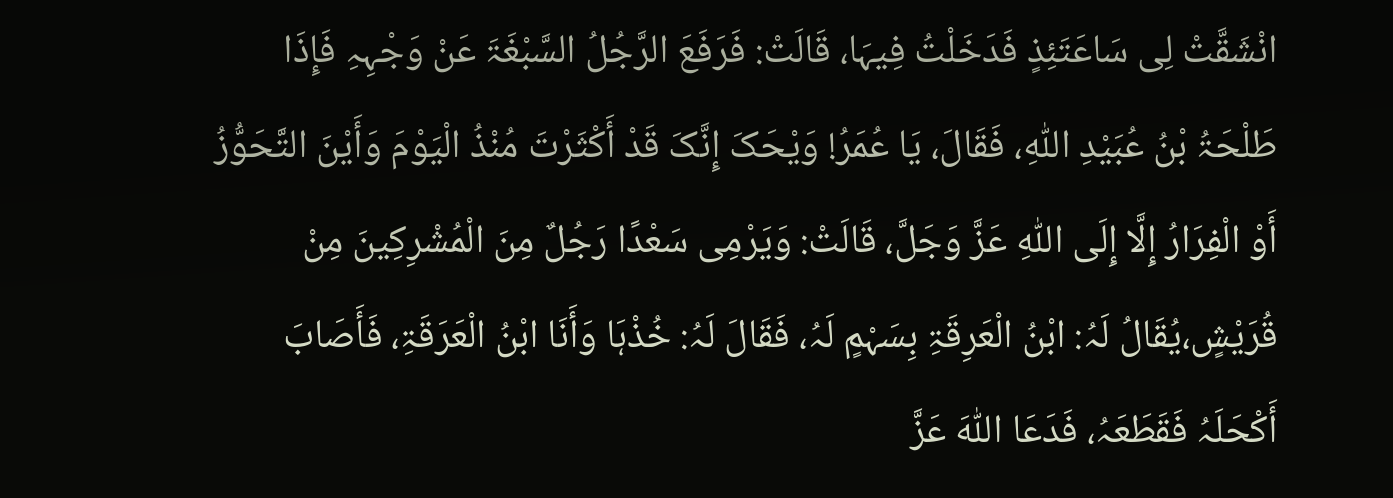انْشَقَّتْ لِی سَاعَتَئِذٍ فَدَخَلْتُ فِیہَا، قَالَتْ: فَرَفَعَ الرَّجُلُ السَّبْغَۃَ عَنْ وَجْہِہِ فَإِذَا طَلْحَۃُ بْنُ عُبَیْدِ اللّٰہِ، فَقَالَ، یَا عُمَرُ! وَیْحَکَ إِنَّکَ قَدْ أَکْثَرْتَ مُنْذُ الْیَوْمَ وَأَیْنَ التَّحَوُّزُ أَوْ الْفِرَارُ إِلَّا إِلَی اللّٰہِ عَزَّ وَجَلَّ، قَالَتْ: وَیَرْمِی سَعْدًا رَجُلٌ مِنَ الْمُشْرِکِینَ مِنْ قُرَیْشٍ،یُقَالُ لَہُ: ابْنُ الْعَرِقَۃِ بِسَہْمٍ لَہُ، فَقَالَ لَہُ: خُذْہَا وَأَنَا ابْنُ الْعَرَقَۃِ، فَأَصَابَ أَکْحَلَہُ فَقَطَعَہُ، فَدَعَا اللّٰہَ عَزَّ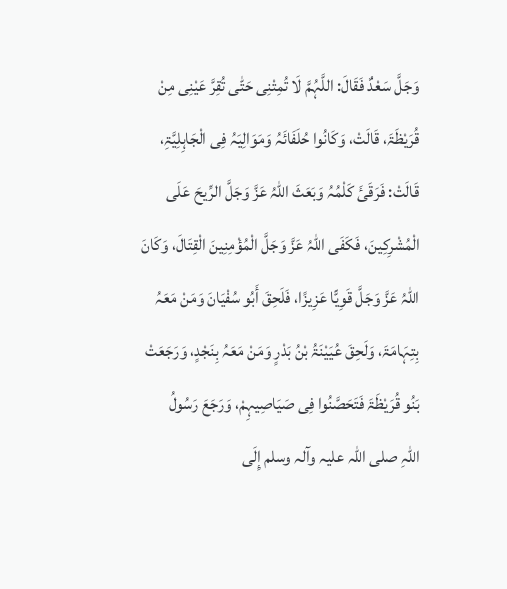وَجَلَّ سَعْدٌ فَقَالَ: اللَّہُمَّ لَا تُمِتْنِی حَتّٰی تُقِرَّ عَیْنِی مِنْ قُرَیْظَۃَ، قَالَتْ، وَکَانُوا حُلَفَائَہُ وَمَوَالِیَہُ فِی الْجَاہِلِیَّۃِ، قَالَتْ: فَرَقَیَٔ کَلْمُہُ وَبَعَثَ اللّٰہُ عَزَّ وَجَلَّ الرِّیحَ عَلَی الْمُشْرِکِینَ، فَکَفَی اللّٰہُ عَزَّ وَجَلَّ الْمُؤْمِنِینَ الْقِتَالَ، وَکَانَ اللّٰہُ عَزَّ وَجَلَّ قَوِیًّا عَزِیزًا، فَلَحِقَ أَبُو سُفْیَانَ وَمَنْ مَعَہُ بِتِہَامَۃَ، وَلَحِقَ عُیَیْنَۃُ بْنُ بَدْرٍ وَمَنْ مَعَہُ بِنَجْدٍ، وَرَجَعَتْ بَنُو قُرَیْظَۃَ فَتَحَصَّنُوا فِی صَیَاصِیہِمْ، وَرَجَعَ رَسُولُ اللّٰہِ ‌صلی ‌اللہ ‌علیہ ‌وآلہ ‌وسلم إِلَی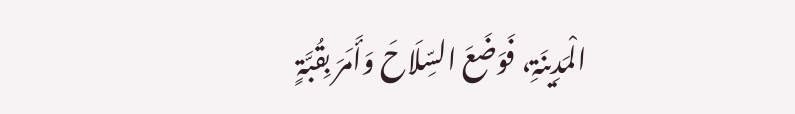الْمَدِینَۃِ، فَوَضَعَ السِّلَاحَ وَأَمَرَ بِقُبَّۃٍ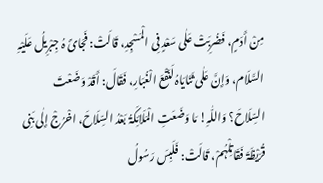مِنْ أَدَمٍ، فَضُرِبَتْ عَلٰی سَعْدٍ فِی الْمَسْجِدِ، قَالَتْ: فَجَائَ ہُ جِبْرِیلُ عَلَیْہِ السَّلَام، وَإِنَّ عَلٰی ثَنَایَاہُ لَنَقْعَ الْغُبَارِ، فَقَالَ: أَقَدْ وَضَعْتَ السِّلَاحَ؟ وَاللّٰہِ! مَا وَضَعَتِ الْمَلَائِکَۃُ بَعْدُ السِّلَاحَ، اخْرُجْ إِلٰی بَنِی قُرَیْظَۃَ فَقَاتِلْہُمْ، قَالَتْ: فَلَبِسَ رَسُولُ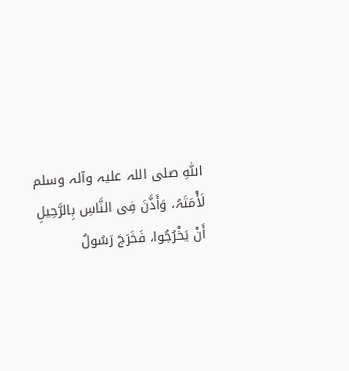اللّٰہِ ‌صلی ‌اللہ ‌علیہ ‌وآلہ ‌وسلم لَأْمَتَہُ، وَأَذَّنَ فِی النَّاسِ بِالرَّحِیلِ أَنْ یَخْرُجُوا، فَخَرَجَ رَسُولُ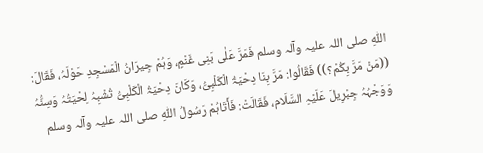اللّٰہِ ‌صلی ‌اللہ ‌علیہ ‌وآلہ ‌وسلم فَمَرَّ عَلٰی بَنِی غَنْمٍ، وَہُمْ جِیرَانُ الْمَسْجِدِ حَوْلَہُ، فَقَالَ: ((مَنْ مَرَّ بِکُمْ؟)) فَقَالُوا: مَرَّ بِنَا دِحْیَۃُ الْکَلْبِیُّ، وَکَانَ دِحْیَۃُ الْکَلْبِیُّ تُشْبِہُ لِحْیَتُہُ وَسِنُّہُ وَوَجْہُہُ جِبْرِیلَ عَلَیْہِ السَّلَام، فَقَالَتْ: فَأَتَاہُمْ رَسُولُ اللّٰہِ ‌صلی ‌اللہ ‌علیہ ‌وآلہ ‌وسلم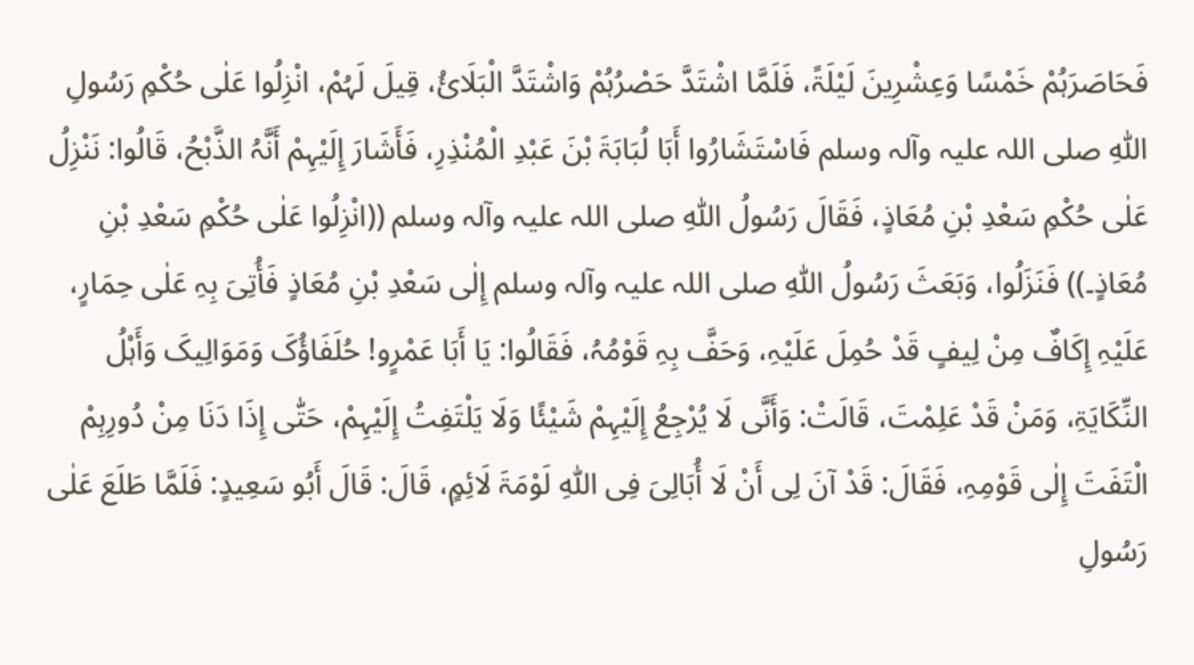فَحَاصَرَہُمْ خَمْسًا وَعِشْرِینَ لَیْلَۃً، فَلَمَّا اشْتَدَّ حَصْرُہُمْ وَاشْتَدَّ الْبَلَائُ، قِیلَ لَہُمْ، انْزِلُوا عَلٰی حُکْمِ رَسُولِ اللّٰہِ ‌صلی ‌اللہ ‌علیہ ‌وآلہ ‌وسلم فَاسْتَشَارُوا أَبَا لُبَابَۃَ بْنَ عَبْدِ الْمُنْذِرِ، فَأَشَارَ إِلَیْہِمْ أَنَّہُ الذَّبْحُ، قَالُوا: نَنْزِلُ عَلٰی حُکْمِ سَعْدِ بْنِ مُعَاذٍ، فَقَالَ رَسُولُ اللّٰہِ ‌صلی ‌اللہ ‌علیہ ‌وآلہ ‌وسلم ((انْزِلُوا عَلٰی حُکْمِ سَعْدِ بْنِ مُعَاذٍ۔)) فَنَزَلُوا، وَبَعَثَ رَسُولُ اللّٰہِ ‌صلی ‌اللہ ‌علیہ ‌وآلہ ‌وسلم إِلٰی سَعْدِ بْنِ مُعَاذٍ فَأُتِیَ بِہِ عَلٰی حِمَارٍ، عَلَیْہِ إِکَافٌ مِنْ لِیفٍ قَدْ حُمِلَ عَلَیْہِ، وَحَفَّ بِہِ قَوْمُہُ، فَقَالُوا: یَا أَبَا عَمْرٍو! حُلَفَاؤُکَ وَمَوَالِیکَ وَأَہْلُ النِّکَایَۃِ، وَمَنْ قَدْ عَلِمْتَ، قَالَتْ: وَأَنَّی لَا یُرْجِعُ إِلَیْہِمْ شَیْئًا وَلَا یَلْتَفِتُ إِلَیْہِمْ، حَتّٰی إِذَا دَنَا مِنْ دُورِہِمْ الْتَفَتَ إِلٰی قَوْمِہِ، فَقَالَ: قَدْ آنَ لِی أَنْ لَا أُبَالِیَ فِی اللّٰہِ لَوْمَۃَ لَائِمٍ، قَالَ: قَالَ أَبُو سَعِیدٍ: فَلَمَّا طَلَعَ عَلٰی رَسُولِ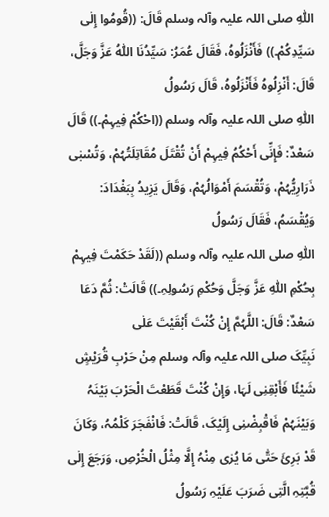اللّٰہِ ‌صلی ‌اللہ ‌علیہ ‌وآلہ ‌وسلم قَالَ: ((قُومُوا إِلٰی سَیِّدِکُمْ۔)) فَأَنْزَلُوہُ، فَقَالَ عُمَرُ: سَیِّدُنَا اللّٰہُ عَزَّ وَجَلَّ، قَالَ: أَنْزِلُوہُ فَأَنْزَلُوہُ، قَالَ رَسُولُ اللّٰہِ ‌صلی ‌اللہ ‌علیہ ‌وآلہ ‌وسلم ((احْکُمْ فِیہِمْ۔)) قَالَ سَعْدٌ: فَإِنِّی أَحْکُمُ فِیہِمْ أَنْ تُقْتَلَ مُقَاتِلَتُہُمْ، وَتُسْبٰی ذَرَارِیُّہُمْ، وَتُقْسَمَ أَمْوَالُہُمْ، وَقَالَ یَزِیدُ بِبَغْدَادَ: وَیُقْسَمُ، فَقَالَ رَسُولُ اللّٰہِ ‌صلی ‌اللہ ‌علیہ ‌وآلہ ‌وسلم ((لَقَدْ حَکَمْتَ فِیہِمْ بِحُکْمِ اللّٰہِ عَزَّ وَجَلَّ وَحُکْمِ رَسُولِہِ۔)) قَالَتْ: ثُمَّ دَعَا سَعْدٌ: قَالَ: اللَّہُمَّ إِنْ کُنْتَ أَبْقَیْتَ عَلٰی نَبِیِّکَ ‌صلی ‌اللہ ‌علیہ ‌وآلہ ‌وسلم مِنْ حَرْبِ قُرَیْشٍ شَیْئًا فَأَبْقِنِی لَہَا، وَإِنْ کُنْتَ قَطَعْتَ الْحَرْبَ بَیْنَہُ وَبَیْنَہُمْ فَاقْبِضْنِی إِلَیْکَ، قَالَتْ: فَانْفَجَرَ کَلْمُہُ، وَکَانَ قَدْ بَرِئَ حَتّٰی مَا یُرٰی مِنْہُ إِلَّا مِثْلُ الْخُرْصِ، وَرَجَعَ إِلٰی قُبَّتِہِ الَّتِی ضَرَبَ عَلَیْہِ رَسُولُ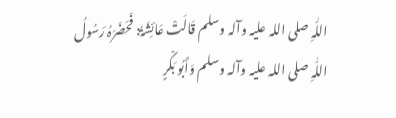اللّٰہِ ‌صلی ‌اللہ ‌علیہ ‌وآلہ ‌وسلم قَالَتْ عَائِشَۃُ: فَحَضَرَہُ رَسُولُ اللّٰہِ ‌صلی ‌اللہ ‌علیہ ‌وآلہ ‌وسلم وَأَبُو بَکْرٍ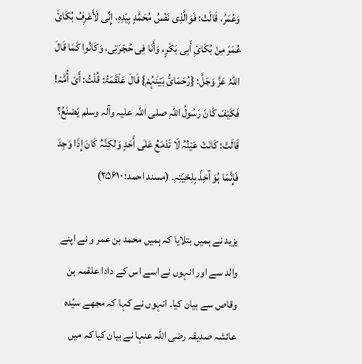وَعُمَرُ، قَالَتْ: فَوَالَّذِی نَفْسُ مُحَمَّدٍ بِیَدِہِ، إِنِّی لَأَعْرِفُ بُکَائَ عُمَرَ مِنْ بُکَائِ أَبِی بَکْرٍ، وَأَنَا فِی حُجْرَتِی، وَکَانُوا کَمَا قَالَ اللّٰہُ عَزَّ وَجَلَّ: {رُحَمَائُ بَیْنَہُمْ} قَالَ عَلْقَمَۃُ: قُلْتُ: أَیْ أُمَّہْ! فَکَیْفَ کَانَ رَسُولُ اللّٰہِ ‌صلی ‌اللہ ‌علیہ ‌وآلہ ‌وسلم یَصْنَعُ؟ قَالَتْ: کَانَتْ عَیْنُہُ لَا تَدْمَعُ عَلٰی أَحَدٍ وَلٰکِنَّہُ کَانَ إِذَا وَجِدَ فَإِنَّمَا ہُوَ آخِذٌ بِلِحْیَتِہِ۔ (مسند احمد: ۲۵۶۱۰)

یزید نے ہمیں بتلایا کہ ہمیں محمد بن عمر و نے اپنے والد سے اور انہوں نے اسے اس کے دادا علقمہ بن وقاص سے بیان کیا۔ انہوں نے کہا کہ مجھے سیّدہ عائشہ صدیقہ ‌رضی ‌اللہ ‌عنہا نے بیان کیا کہ میں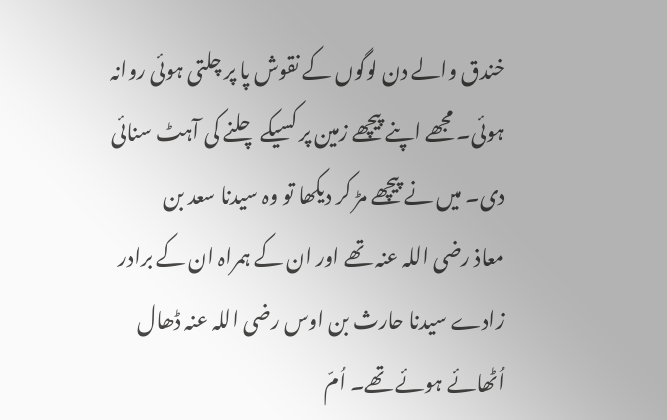خندق والے دن لوگوں کے نقوش پا پر چلتی ہوئی روانہ ہوئی۔ مجھے اپنے پیچھے زمین پر کسیکے چلنے کی آہٹ سنائی دی۔ میں نے پیچھے مڑ کر دیکھا تو وہ سیدنا سعد بن معاذ ‌رضی ‌اللہ ‌عنہ تھے اور ان کے ہمراہ ان کے برادر زادے سیدنا حارث بن اوس ‌رضی ‌اللہ ‌عنہ ڈھال اُٹھائے ہوئے تھے۔ اُمّ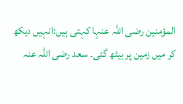المؤمنین ‌رضی ‌اللہ ‌عنہا کہتی ہیں:انہیں دیکھ کر میں زمین پر بیٹھ گئی۔ سعد ‌رضی ‌اللہ ‌عنہ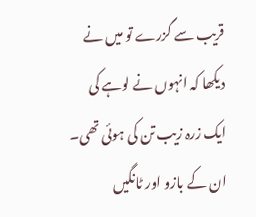قریب سے گزرے تو میں نے دیکھا کہ انہوں نے لوہے کی ایک زرہ زیب تن کی ہوئی تھی۔ ان کے بازو اور ٹانگیں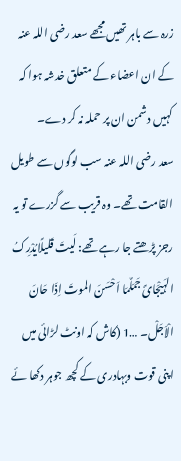زرہ سے باہر تھیں مجھے سعد ‌رضی ‌اللہ ‌عنہ کے ان اعضاء کے متعلق خدشہ ہوا کہ کہیں دشمن ان پر حملہ نہ کر دے۔ سعد ‌رضی ‌اللہ ‌عنہ سب لوگوں سے طویل القامت تھے۔ وہ قریب سے گزرے تو یہ رجز پڑھتے جا رہے تھے: لَیتَ قَلیلًایُدْرِکُ الہَیْجَائَ جَمَلٌمَا اَحْسَنَ الموتَ اِذَا حَانَ الْاَجَلْ۔ …1 (کاش کہ اونٹ لڑائی میں اپنی قوت وبہادری کے کچھ جوہر دکھا ئے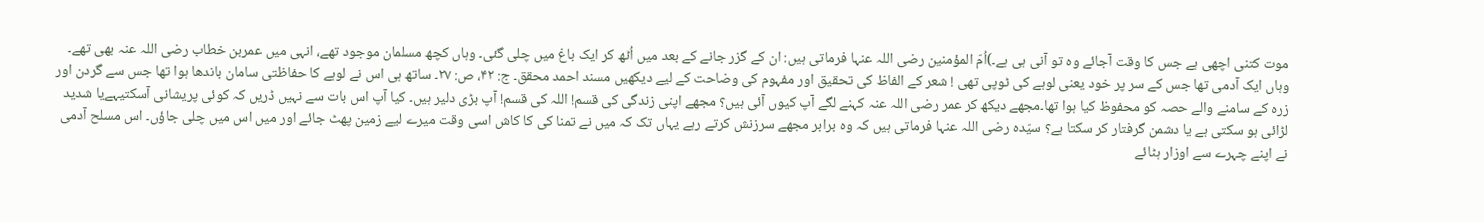موت کتنی اچھی ہے جس کا وقت آجائے وہ تو آنی ہی ہے۔)اُمّ المؤمنین ‌رضی ‌اللہ ‌عنہا فرماتی ہیں: ان کے گزر جانے کے بعد میں اُٹھ کر ایک باغ میں چلی گئی۔ وہاں کچھ مسلمان موجود تھے، انہی میں عمربن خطاب ‌رضی ‌اللہ ‌عنہ بھی تھے۔ وہاں ایک آدمی تھا جس کے سر پر خود یعنی لوہے کی ٹوپی تھی ! شعر کے الفاظ کی تحقیق اور مفہوم کی وضاحت کے لیے دیکھیں مسند احمد محقق۔ ج: ۴۲، ص: ۲۷۔ ساتھ ہی اس نے لوہے کا حفاظتی سامان باندھا ہوا تھا جس سے گردن اور زرہ کے سامنے والے حصہ کو محفوظ کیا ہوا تھا۔مجھے دیکھ کر عمر ‌رضی ‌اللہ ‌عنہ کہنے لگے آپ کیوں آئی ہیں؟ مجھے اپنی زندگی کی قسم! اللہ کی قسم! آپ بڑی دلیر ہیں۔ کیا آپ اس بات سے نہیں ڈریں کہ کوئی پریشانی آسکتیہےیا شدید لڑائی ہو سکتی ہے یا دشمن گرفتار کر سکتا ہے؟ سیّدہ ‌رضی ‌اللہ ‌عنہا فرماتی ہیں کہ وہ برابر مجھے سرزنش کرتے رہے یہاں تک کہ میں نے تمنا کی کا کاش اسی وقت میرے لیے زمین پھٹ جائے اور میں اس میں چلی جاؤں۔ اس مسلح آدمی نے اپنے چہرے سے اوزار ہٹائے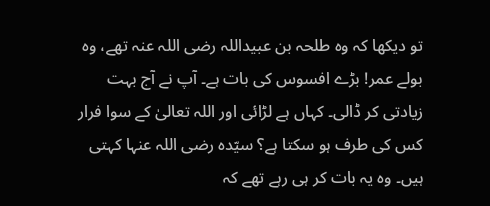تو دیکھا کہ وہ طلحہ بن عبیداللہ ‌رضی ‌اللہ ‌عنہ تھے، وہ بولے عمر! بڑے افسوس کی بات ہے۔ آپ نے آج بہت زیادتی کر ڈالی۔ کہاں ہے لڑائی اور اللہ تعالیٰ کے سوا فرار کس کی طرف ہو سکتا ہے؟ سیّدہ ‌رضی ‌اللہ ‌عنہا کہتی ہیں۔ وہ یہ بات کر ہی رہے تھے کہ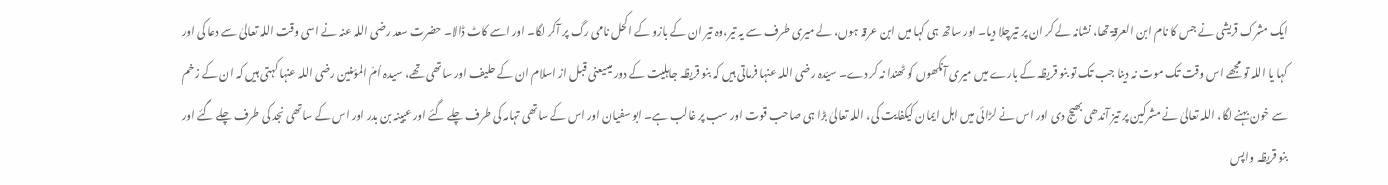ایک مشرک قریشی نے جس کا نام ابن العرقۃ تھا، نشانہ لے کر ان پر تیرچلا دیا۔ اور ساتھ ہی کہا میں ابن عرقہ ہوں، لے میری طرف سے یہ تیر،وہ تیر ان کے بازو کے اکحل نامی رگ پر آکر لگا۔ اور اسے کاٹ ڈالا۔ حضرت سعد ‌رضی ‌اللہ ‌عنہ نے اسی وقت اللہ تعالیٰ سے دعا کی اور کہا یا اللہ تو مجھے اس وقت تک موت نہ دینا جب تک تو بنو قریظہ کے بارے میں میری آنکھوں کو ٹھندا نہ کر دے۔ سیّدہ ‌رضی ‌اللہ ‌عنہا فرماتی ہیں کہ بنو قریظہ جاہلیت کے دور میںیعنی قبل از اسلام ان کے حلیف اور ساتھی تھے، سیدہ اُمّ المؤمنین ‌رضی ‌اللہ ‌عنہا کہتی ہیں کہ ان کے زخم سے خون بہنے لگا، اللہ تعالیٰ نے مشرکین پر تیز آندھی بھیج دی اور اس نے لڑائی میں اہل ایمان کیکفایت کی، اللہ تعالیٰ بڑا ہی صاحب قوت اور سب پر غالب ہے۔ ابو سفیان اور اس کے ساتھی تہامہ کی طرف چلے گئے اور عیینہ بن بدر اور اس کے ساتھی نجد کی طرف چلے گئے اور بنو قریظہ واپس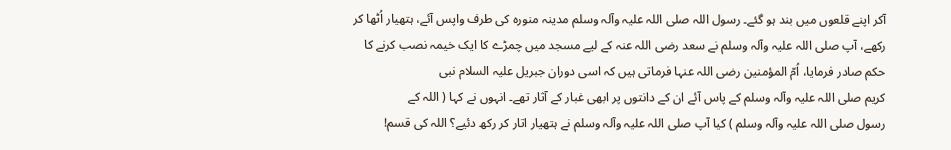آکر اپنے قلعوں میں بند ہو گئے۔ رسول اللہ ‌صلی ‌اللہ ‌علیہ ‌وآلہ ‌وسلم مدینہ منورہ کی طرف واپس آئے، ہتھیار اُٹھا کر رکھے، آپ ‌صلی ‌اللہ ‌علیہ ‌وآلہ ‌وسلم نے سعد ‌رضی ‌اللہ ‌عنہ کے لیے مسجد میں چمڑے کا ایک خیمہ نصب کرنے کا حکم صادر فرمایا، اُمّ المؤمنین ‌رضی ‌اللہ ‌عنہا فرماتی ہیں کہ اسی دوران جبریل علیہ السلام نبی کریم ‌صلی ‌اللہ ‌علیہ ‌وآلہ ‌وسلم کے پاس آئے ان کے دانتوں پر ابھی غبار کے آثار تھے۔ انہوں نے کہا ( اللہ کے رسول ‌صلی ‌اللہ ‌علیہ ‌وآلہ ‌وسلم ) کیا آپ ‌صلی ‌اللہ ‌علیہ ‌وآلہ ‌وسلم نے ہتھیار اتار کر رکھ دئیے؟ اللہ کی قسم!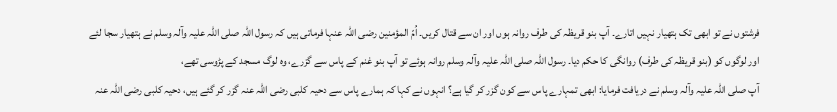فرشتوں نے تو ابھی تک ہتھیار نہیں اتارے۔ آپ بنو قریظہ کی طرف روانہ ہوں اور ان سے قتال کریں۔ اُمّ المؤمنین ‌رضی ‌اللہ ‌عنہا فرماتی ہیں کہ رسول اللہ ‌صلی ‌اللہ ‌علیہ ‌وآلہ ‌وسلم نے ہتھیار سجا لئے اور لوگوں کو (بنو قریظہ کی طرف) روانگی کا حکم دیا۔ رسول اللہ ‌صلی ‌اللہ ‌علیہ ‌وآلہ ‌وسلم روانہ ہوئے تو آپ بنو غنم کے پاس سے گزرے، وہ لوگ مسجد کے پڑوسی تھے، آپ ‌صلی ‌اللہ ‌علیہ ‌وآلہ ‌وسلم نے دریافت فرمایا: ابھی تمہارے پاس سے کون گزر کر گیا ہے؟ انہوں نے کہا کہ ہمارے پاس سے دحیہ کلبی ‌رضی ‌اللہ ‌عنہ گزر کر گئے ہیں، دحیہ کلبی ‌رضی ‌اللہ ‌عنہ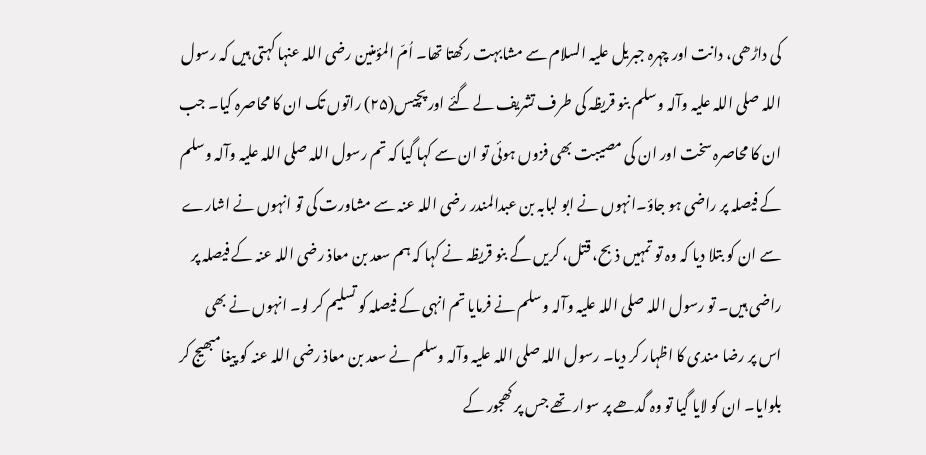کی داڑھی، دانت اور چہرہ جبریل علیہ السلام سے مشابہت رکھتا تھا۔ اُمّ المؤمنین ‌رضی ‌اللہ ‌عنہا کہتی ہیں کہ رسول اللہ ‌صلی ‌اللہ ‌علیہ ‌وآلہ ‌وسلم بنو قریظہ کی طرف تشریف لے گئے اور پچیس(۲۵) راتوں تک ان کا محاصرہ کیا۔ جب ان کا محاصرہ سخت اور ان کی مصیبت بھی فزوں ہوئی تو ان سے کہا گیا کہ تم رسول اللہ ‌صلی ‌اللہ ‌علیہ ‌وآلہ ‌وسلم کے فیصلہ پر راضی ہو جاؤ۔انہوں نے ابو لبابہ بن عبدالمندر ‌رضی ‌اللہ ‌عنہ سے مشاورت کی تو انہوں نے اشارے سے ان کو بتلا دیا کہ وہ تو تمہیں ذبح، قتل، کریں گے بنو قریظہ نے کہا کہ ہم سعد بن معاذ ‌رضی ‌اللہ ‌عنہ کے فیصلہ پر راضی ہیں۔ تو رسول اللہ ‌صلی ‌اللہ ‌علیہ ‌وآلہ ‌وسلم نے فرمایا تم انہی کے فیصلہ کو تسلیم کر لو۔ انہوں نے بھی اس پر رضا مندی کا اظہار کر دیا۔ رسول اللہ ‌صلی ‌اللہ ‌علیہ ‌وآلہ ‌وسلم نے سعد بن معاذ ‌رضی ‌اللہ ‌عنہ کو پیغامبھیج کر بلوایا۔ ان کو لایا گیا تو وہ گدھے پر سوار تھے جس پر کھجور کے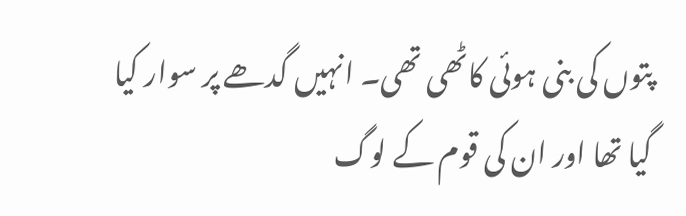پتوں کی بنی ہوئی کاٹھی تھی۔ انہیں گدھے پر سوار کیا گیا تھا اور ان کی قوم کے لوگ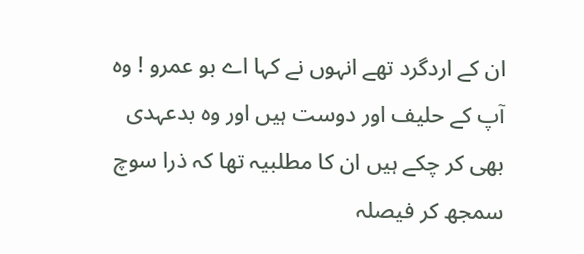ان کے اردگرد تھے انہوں نے کہا اے بو عمرو ! وہ آپ کے حلیف اور دوست ہیں اور وہ بدعہدی بھی کر چکے ہیں ان کا مطلبیہ تھا کہ ذرا سوچ سمجھ کر فیصلہ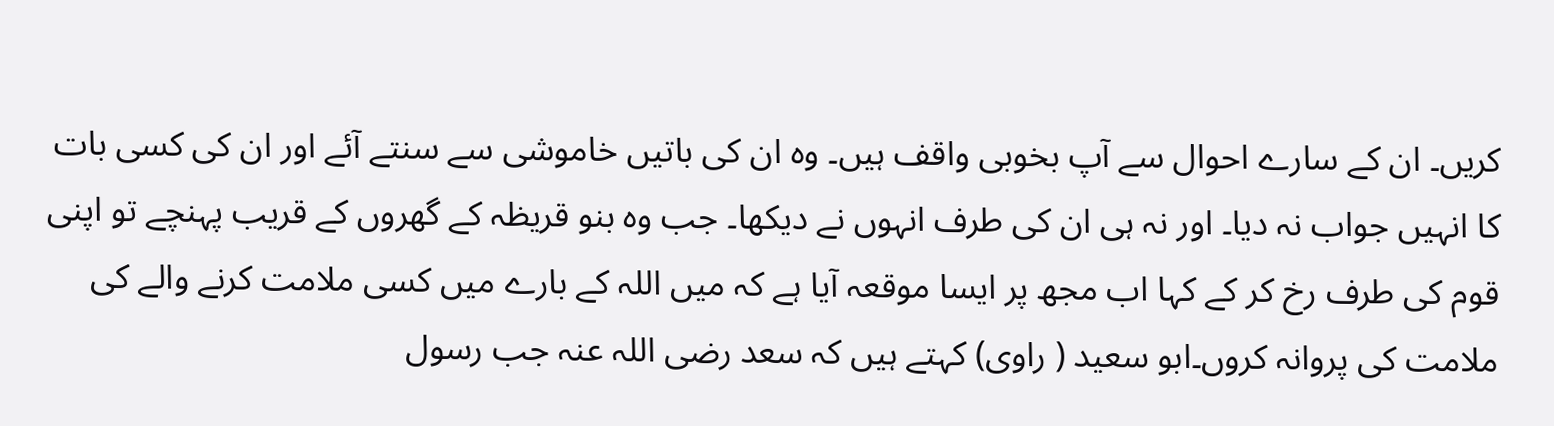کریں۔ ان کے سارے احوال سے آپ بخوبی واقف ہیں۔ وہ ان کی باتیں خاموشی سے سنتے آئے اور ان کی کسی بات کا انہیں جواب نہ دیا۔ اور نہ ہی ان کی طرف انہوں نے دیکھا۔ جب وہ بنو قریظہ کے گھروں کے قریب پہنچے تو اپنی قوم کی طرف رخ کر کے کہا اب مجھ پر ایسا موقعہ آیا ہے کہ میں اللہ کے بارے میں کسی ملامت کرنے والے کی ملامت کی پروانہ کروں۔ابو سعید ( راوی) کہتے ہیں کہ سعد ‌رضی ‌اللہ ‌عنہ جب رسول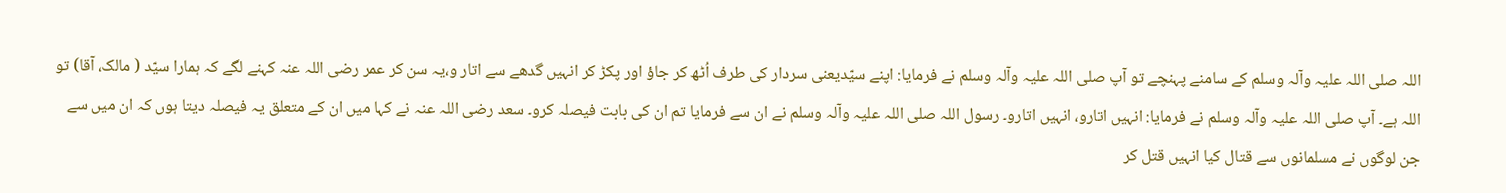اللہ ‌صلی ‌اللہ ‌علیہ ‌وآلہ ‌وسلم کے سامنے پہنچے تو آپ ‌صلی ‌اللہ ‌علیہ ‌وآلہ ‌وسلم نے فرمایا: اپنے سیّدیعنی سردار کی طرف اُٹھ کر جاؤ اور پکڑ کر انہیں گدھے سے اتار و،یہ سن کر عمر ‌رضی ‌اللہ ‌عنہ کہنے لگے کہ ہمارا سیّد ( مالک، آقا) تو اللہ ہے۔ آپ ‌صلی ‌اللہ ‌علیہ ‌وآلہ ‌وسلم نے فرمایا: انہیں اتارو، انہیں اتارو۔ رسول اللہ ‌صلی ‌اللہ ‌علیہ ‌وآلہ ‌وسلم نے ان سے فرمایا تم ان کی بابت فیصلہ کرو۔ سعد ‌رضی ‌اللہ ‌عنہ نے کہا میں ان کے متعلق یہ فیصلہ دیتا ہوں کہ ان میں سے جن لوگوں نے مسلمانوں سے قتال کیا انہیں قتل کر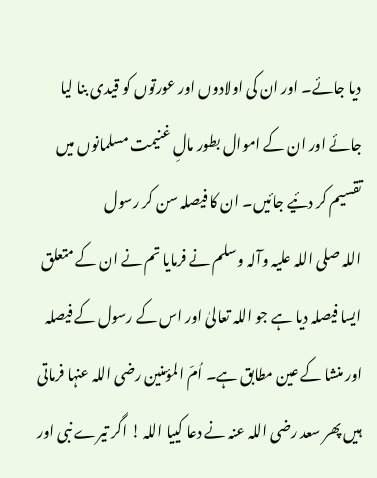دیا جائے۔ اور ان کی اولادوں اور عورتوں کو قیدی بنا لیا جائے اور ان کے اموال بطور مالِ غنیمت مسلمانوں میں تقسیم کر دئیے جائیں۔ ان کا فیصلہ سن کر رسول اللہ ‌صلی ‌اللہ ‌علیہ ‌وآلہ ‌وسلم نے فرمایا تم نے ان کے متعلق ایسا فیصلہ دیا ہے جو اللہ تعالیٰ اور اس کے رسول کے فیصلہ اور منشا کے عین مطابق ہے۔ اُمّ المؤمنین ‌رضی ‌اللہ ‌عنہا فرماتی ہیں پھر سعد ‌رضی ‌اللہ ‌عنہ نے دعا کییا اللہ ! اگر تیرے نبی اور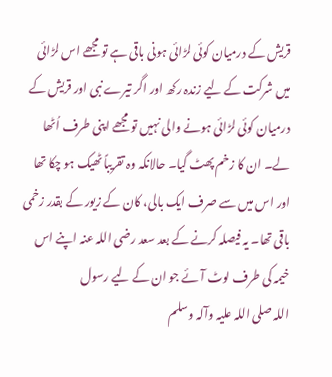قریش کے درمیان کوئی لڑائی ہونی باقی ہے تو مجھے اس لڑائی میں شرکت کے لیے زندہ رکھ اور اگر تیرے نبی اور قریش کے درمیان کوئی لڑائی ہونے والی نہیں تو مجھے اپنی طرف اُٹھا لے۔ ان کا زخم پھٹ گیا۔ حالانکہ وہ تقریباً ٹھیک ہو چکا تھا اور اس میں سے صرف ایک بالی، کان کے زیور کے بقدر زخمی باقی تھا۔ یہ فیصلہ کرنے کے بعد سعد ‌رضی ‌اللہ ‌عنہ اپنے اس خیمہ کی طرف لوٹ آئے جو ان کے لیے رسول اللہ ‌صلی ‌اللہ ‌علیہ ‌وآلہ ‌وسلم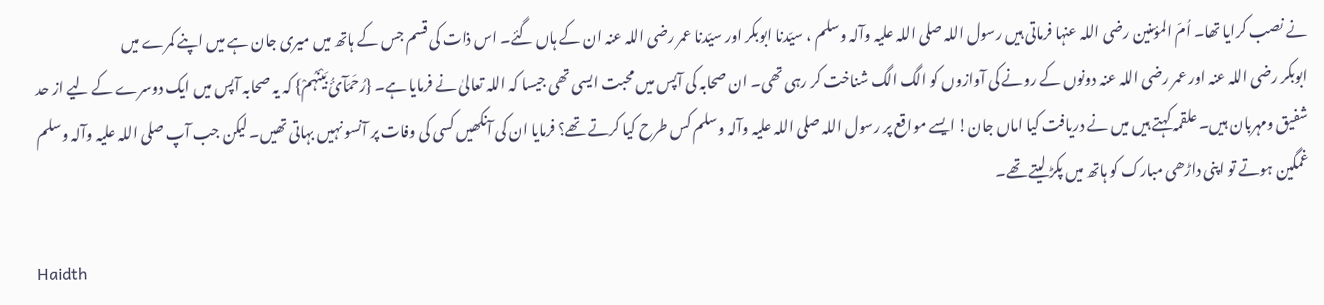نے نصب کرایا تھا۔ اُمّ المؤمنین ‌رضی ‌اللہ ‌عنہا فرماتی ہیں رسول اللہ ‌صلی ‌اللہ ‌علیہ ‌وآلہ ‌وسلم ، سیّدنا ابوبکر اور سیّدنا عمر ‌رضی ‌اللہ ‌عنہ ان کے ہاں گئے۔ اس ذات کی قسم جس کے ہاتھ میں میری جان ہے میں اپنے کمرے میں ابوبکر ‌رضی ‌اللہ ‌عنہ اور عمر ‌رضی ‌اللہ ‌عنہ دونوں کے رونے کی آوازوں کو الگ الگ شناخت کر رہی تھی۔ ان صحابہ کی آپس میں محبت ایسی تھی جیسا کہ اللہ تعالیٰ نے فرمایا ہے۔ {رُحَمَآئُ بَیْنَہُمْ} کہ یہ صحابہ آپس میں ایک دوسرے کے لیے از حد شفیق ومہربان ہیں۔ علقمہ کہتے ہیں میں نے دریافت کیا اماں جان! ایسے مواقع پر رسول اللہ ‌صلی ‌اللہ ‌علیہ ‌وآلہ ‌وسلم کس طرح کیا کرتے تھے؟ فرمایا ان کی آنکھیں کسی کی وفات پر آنسو نہیں بہاتی تھیں۔ لیکن جب آپ ‌صلی ‌اللہ ‌علیہ ‌وآلہ ‌وسلم غمگین ہوتے تو اپنی داڑھی مبارک کو ہاتھ میں پکڑ لیتے تھے۔

Haidth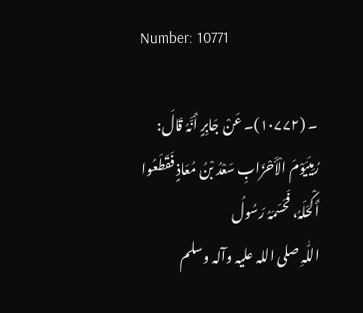Number: 10771

۔ (۱۰۷۷۲)۔ عَنْ جَابِرٍ أَنَّہُ قَالَ: رُمِیَیَوْمَ الْأَحْزَابِ سَعْدُ بْنُ مُعَاذٍ فَقَطَعُوا أَکْحَلَہُ، فَحَسَمَہُ رَسُولُ اللّٰہِ ‌صلی ‌اللہ ‌علیہ ‌وآلہ ‌وسلم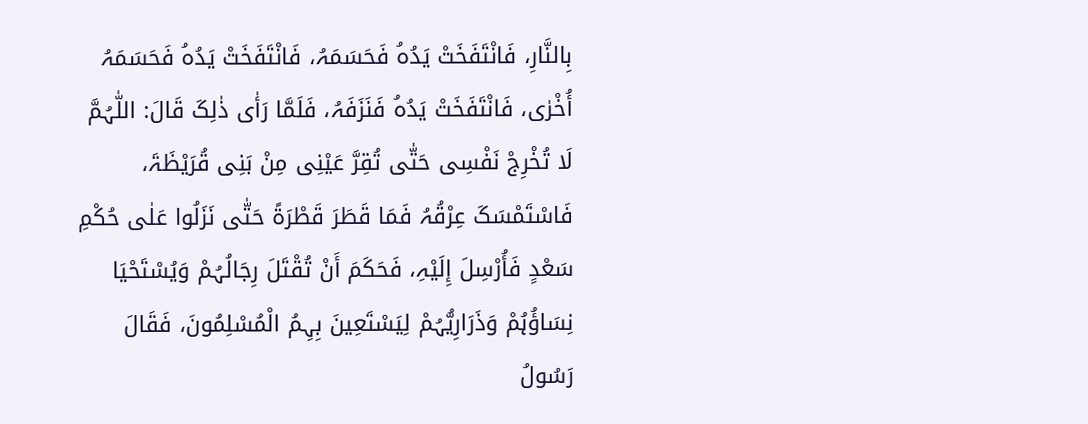بِالنَّارِ، فَانْتَفَخَتْ یَدُہُ فَحَسَمَہُ، فَانْتَفَخَتْ یَدُہُ فَحَسَمَہُ أُخْرٰی، فَانْتَفَخَتْ یَدُہُ فَنَزَفَہُ، فَلَمَّا رَأٰی ذٰلِکَ قَالَ: اللّٰہُمَّ لَا تُخْرِجْ نَفْسِی حَتّٰی تُقِرَّ عَیْنِی مِنْ بَنِی قُرَیْظَۃَ، فَاسْتَمْسَکَ عِرْقُہُ فَمَا قَطَرَ قَطْرَۃً حَتّٰی نَزَلُوا عَلٰی حُکْمِ سَعْدٍ فَأُرْسِلَ إِلَیْہِ، فَحَکَمَ أَنْ تُقْتَلَ رِجَالُہُمْ وَیُسْتَحْیَا نِسَاؤُہُمْ وَذَرَارِیُّہُمْ لِیَسْتَعِینَ بِہِمُ الْمُسْلِمُونَ، فَقَالَ رَسُولُ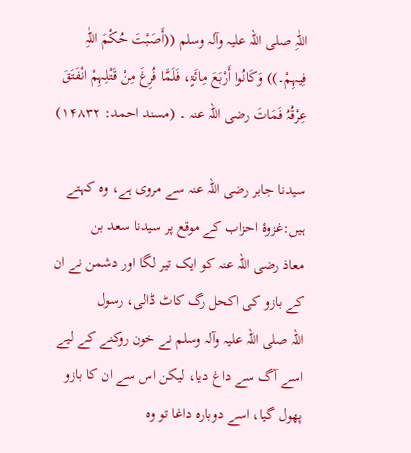اللّٰہِ ‌صلی ‌اللہ ‌علیہ ‌وآلہ ‌وسلم ((أَصَبْتَ حُکْمَ اللّٰہِ فِیہِمْ۔)) وَکَانُوا أَرْبَعَ مِائَۃٍ، فَلَمَّا فُرِغَ مِنْ قَتْلِہِمْ انْفَتَقَ عِرْقُہُ فَمَاتَ ‌رضی ‌اللہ ‌عنہ ‌۔ (مسند احمد: ۱۴۸۳۲)

سیدنا جابر ‌رضی ‌اللہ ‌عنہ سے مروی ہے، وہ کہتے ہیں:غزوۂ احزاب کے موقع پر سیدنا سعد بن معاذ ‌رضی ‌اللہ ‌عنہ کو ایک تیر لگا اور دشمن نے ان کے بازو کی اکحل رگ کاٹ ڈالی، رسول اللہ ‌صلی ‌اللہ ‌علیہ ‌وآلہ ‌وسلم نے خون روکنے کے لیے اسے آگ سے داغ دیا، لیکن اس سے ان کا بازو پھول گیا، اسے دوبارہ داغا تو وہ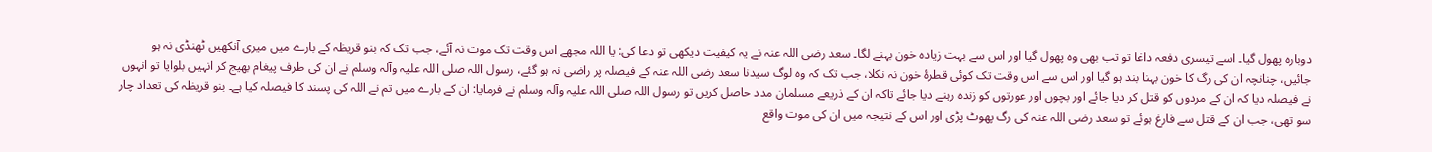دوبارہ پھول گیا۔ اسے تیسری دفعہ داغا تو تب بھی وہ پھول گیا اور اس سے بہت زیادہ خون بہنے لگا۔ سعد ‌رضی ‌اللہ ‌عنہ نے یہ کیفیت دیکھی تو دعا کی: یا اللہ مجھے اس وقت تک موت نہ آئے، جب تک کہ بنو قریظہ کے بارے میں میری آنکھیں ٹھنڈی نہ ہو جائیں، چنانچہ ان کی رگ کا خون بہنا بند ہو گیا اور اس سے اس وقت تک کوئی قطرۂ خون نہ نکلا، جب تک کہ وہ لوگ سیدنا سعد ‌رضی ‌اللہ ‌عنہ کے فیصلہ پر راضی نہ ہو گئے، رسول اللہ ‌صلی ‌اللہ ‌علیہ ‌وآلہ ‌وسلم نے ان کی طرف پیغام بھیج کر انہیں بلوایا تو انہوں نے فیصلہ دیا کہ ان کے مردوں کو قتل کر دیا جائے اور بچوں اور عورتوں کو زندہ رہنے دیا جائے تاکہ ان کے ذریعے مسلمان مدد حاصل کریں تو رسول اللہ ‌صلی ‌اللہ ‌علیہ ‌وآلہ ‌وسلم نے فرمایا: ان کے بارے میں تم نے اللہ کی پسند کا فیصلہ کیا ہے۔ بنو قریظہ کی تعداد چار سو تھی، جب ان کے قتل سے فارغ ہوئے تو سعد ‌رضی ‌اللہ ‌عنہ کی رگ پھوٹ پڑی اور اس کے نتیجہ میں ان کی موت واقع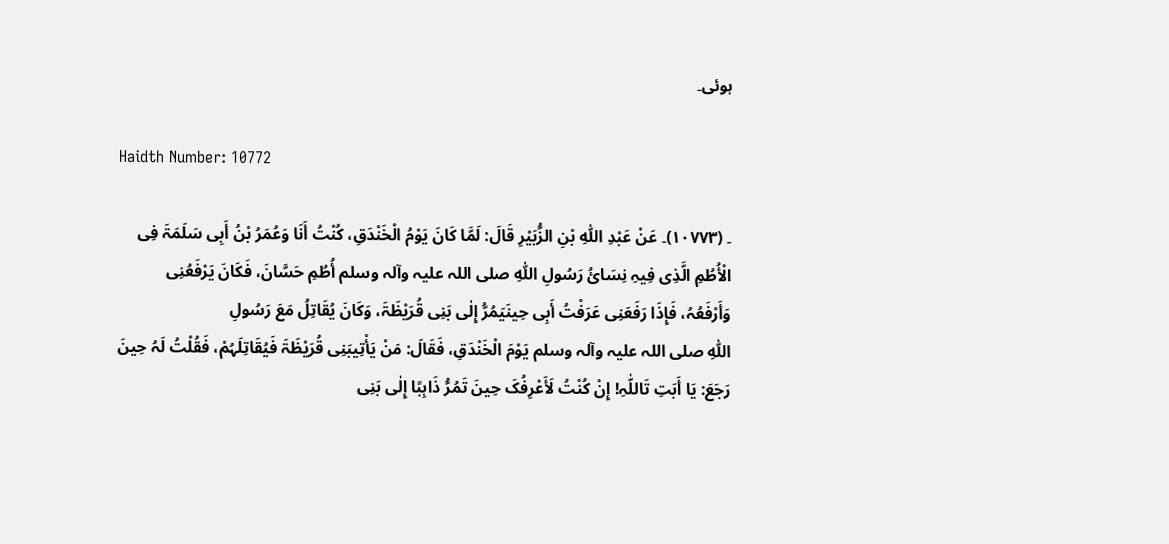ہوئی۔

Haidth Number: 10772

۔ (۱۰۷۷۳)۔ عَنْ عَبْدِ اللّٰہِ بْنِ الزُّبَیْرِ قَالَ: لَمَّا کَانَ یَوْمُ الْخَنْدَقِ، کُنْتُ أَنَا وَعُمَرُ بْنُ أَبِی سَلَمَۃَ فِی الْأُطُمِ الَّذِی فِیہِ نِسَائُ رَسُولِ اللّٰہِ ‌صلی ‌اللہ ‌علیہ ‌وآلہ ‌وسلم أُطُمِ حَسَّانَ، فَکَانَ یَرْفَعُنِی وَأَرْفَعُہُ، فَإِذَا رَفَعَنِی عَرَفْتُ أَبِی حِینَیَمُرُّ إِلٰی بَنِی قُرَیْظَۃَ، وَکَانَ یُقَاتِلُ مَعَ رَسُولِ اللّٰہِ ‌صلی ‌اللہ ‌علیہ ‌وآلہ ‌وسلم یَوْمَ الْخَنْدَقِ، فَقَالَ: مَنْ یَأْتِیبَنِی قُرَیْظَۃَ فَیُقَاتِلَہُمْ، فَقُلْتُ لَہُ حِینَ رَجَعَ: یَا أَبَتِ تَاللّٰہِ! إِنْ کُنْتُ لَأَعْرِفُکَ حِینَ تَمُرُّ ذَاہِبًا إِلٰی بَنِی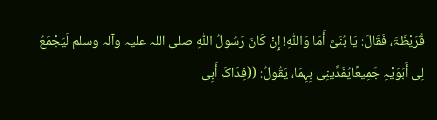قُرَیْظَۃَ، فَقَالَ: یَا بُنَیَّ أَمَا وَاللّٰہِ! إِنْ کَانَ رَسُولُ اللّٰہِ ‌صلی ‌اللہ ‌علیہ ‌وآلہ ‌وسلم لَیَجْمَعُ لِی أَبَوَیْہِ جَمِیعًایُفَدِّینِی بِہِمَا، یَقُولُ: ((فِدَاکَ أَبِی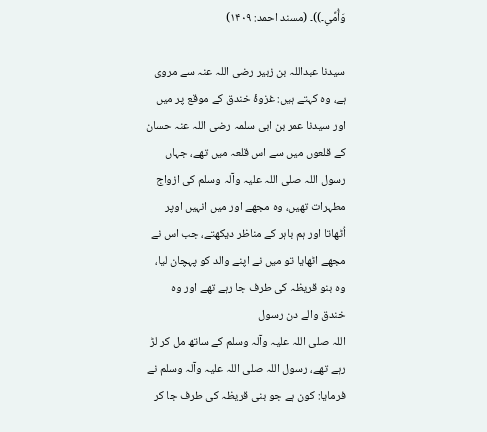وَأُمِّیِ۔))۔ (مسند احمد: ۱۴۰۹)

سیدنا عبداللہ بن زبیر ‌رضی ‌اللہ ‌عنہ سے مروی ہے، وہ کہتے ہیں: غزوۂ خندق کے موقع پر میں اور سیدنا عمر بن ابی سلمہ ‌رضی ‌اللہ ‌عنہ حسان کے قلعوں میں سے اس قلعہ میں تھے، جہاں رسول اللہ ‌صلی ‌اللہ ‌علیہ ‌وآلہ ‌وسلم کی ازواج مطہرات تھیں، وہ مجھے اور میں انہیں اوپر اُٹھاتا اور ہم باہر کے مناظر دیکھتے، جب اس نے مجھے اٹھایا تو میں نے اپنے والد کو پہچان لیا، وہ بنو قریظہ کی طرف جا رہے تھے اور وہ خندق والے دن رسول اللہ ‌صلی ‌اللہ ‌علیہ ‌وآلہ ‌وسلم کے ساتھ مل کر لڑ رہے تھے، رسول اللہ ‌صلی ‌اللہ ‌علیہ ‌وآلہ ‌وسلم نے فرمایا: کون ہے جو بنی قریظہ کی طرف جا کر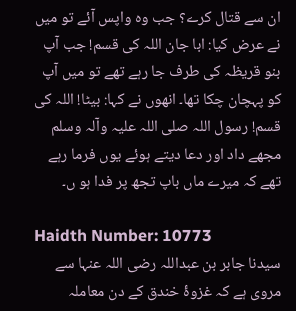ان سے قتال کرے؟ جب وہ واپس آئے تو میں نے عرض کیا: ابا جان اللہ کی قسم! جب آپ بنو قریظہ کی طرف جا رہے تھے تو میں آپ کو پہچان چکا تھا۔ انھوں نے کہا: بیٹا! اللہ کی قسم! رسول اللہ ‌صلی ‌اللہ ‌علیہ ‌وآلہ ‌وسلم مجھے داد اور دعا دیتے ہوئے یوں فرما رہے تھے کہ میرے ماں باپ تجھ پر فدا ہو ں۔

Haidth Number: 10773
سیدنا جابر بن عبداللہ ‌رضی ‌اللہ ‌عنہا سے مروی ہے کہ غزوۂ خندق کے دن معاملہ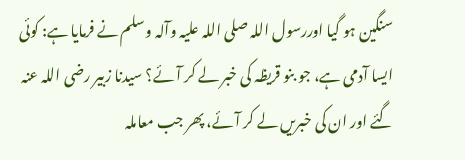سنگین ہو گیا اوررسول اللہ ‌صلی ‌اللہ ‌علیہ ‌وآلہ ‌وسلم نے فرمایا ہے: کوئی ایسا آدمی ہے، جو بنو قریظہ کی خبر لے کر آئے؟ سیدنا زبیر ‌رضی ‌اللہ ‌عنہ گئے اور ان کی خبریں لے کر آئے، پھر جب معاملہ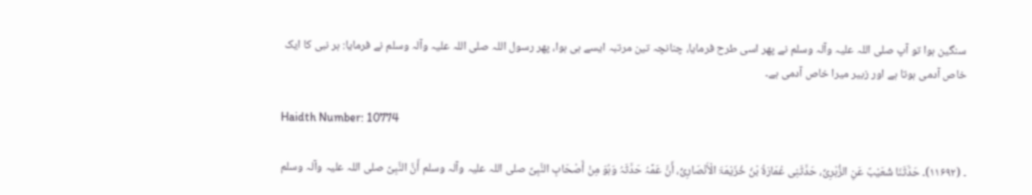سنگین ہوا تو آپ ‌صلی ‌اللہ ‌علیہ ‌وآلہ ‌وسلم نے پھر اسی طرح فرمایا، چنانچہ تین مرتبہ ایسے ہی ہوا، پھر رسول اللہ ‌صلی ‌اللہ ‌علیہ ‌وآلہ ‌وسلم نے فرمایا: ہر نبی کا ایک خاص آدمی ہوتا ہے اور زبیر میرا خاص آدمی ہے۔

Haidth Number: 10774

۔ (۱۱۶۹۲)۔ حَدَّثَنَا شُعَیْبٌ عَنِ الزُّہْرِیِّ، حَدَّثَنِی عُمَارَۃُ بْنُ خُزَیْمَۃَ الْأَنْصَارِیُّ، أَنَّ عَمَّہُ حَدَّثَہُ وَہُوَ مِنْ أَصْحَابِ النَّبِیِّ ‌صلی ‌اللہ ‌علیہ ‌وآلہ ‌وسلم أَنَّ النَّبِیَّ ‌صلی ‌اللہ ‌علیہ ‌وآلہ ‌وسلم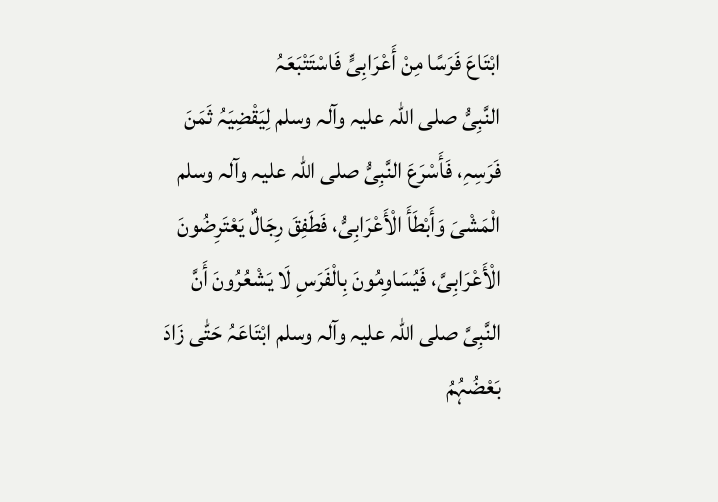ابْتَاعَ فَرَسًا مِنْ أَعْرَابِیٍّ فَاسْتَتْبَعَہُ النَّبِیُّ ‌صلی ‌اللہ ‌علیہ ‌وآلہ ‌وسلم لِیَقْضِیَہُ ثَمَنَ فَرَسِہِ، فَأَسْرَعَ النَّبِیُّ ‌صلی ‌اللہ ‌علیہ ‌وآلہ ‌وسلم الْمَشْیَ وَأَبْطَأَ الْأَعْرَابِیُّ، فَطَفِقَ رِجَالٌ یَعْتَرِضُونَ الْأَعْرَابِیَّ، فَیُسَاوِمُونَ بِالْفَرَسِ لَا یَشْعُرُونَ أَنَّ النَّبِیَّ ‌صلی ‌اللہ ‌علیہ ‌وآلہ ‌وسلم ابْتَاعَہُ حَتّٰی زَادَ بَعْضُہُمُ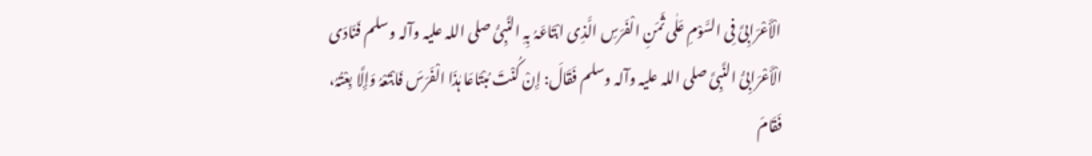الْأَعْرَابِیَّ فِی السَّوْمِ عَلٰی ثَمَنِ الْفَرَسِ الَّذِی ابْتَاعَہُ بِہِ النَّبِیُّ ‌صلی ‌اللہ ‌علیہ ‌وآلہ ‌وسلم فَنَادَی الْأَعْرَابِیُّ النَّبِیَّ ‌صلی ‌اللہ ‌علیہ ‌وآلہ ‌وسلم فَقَالَ: إِنْ کُنْتَ مُبْتَاعَا ہٰذَا الْفَرَسَ فَابْتَعْہُ وَإِلَّا بِعْتُہُ، فَقَامَ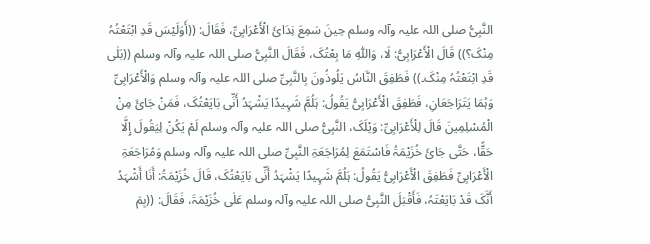النَّبِیُّ ‌صلی ‌اللہ ‌علیہ ‌وآلہ ‌وسلم حِینَ سَمِعَ نِدَائَ الْأَعْرَابِیِّ، فَقَالَ: ((أَوَلَیْسَ قَدِ ابْتَعْتُہُ مِنْکَ؟)) قَالَ الْأَعْرَابِیُّ: لَا، وَاللّٰہِ مَا بِعْتُکَ، فَقَالَ النَّبِیُّ ‌صلی ‌اللہ ‌علیہ ‌وآلہ ‌وسلم ((بَلٰی قَدِ ابْتَعْتُہُ مِنْکَ۔)) فَطَفِقَ النَّاسُ یَلُوذُونَ بِالنَّبِیِّ ‌صلی ‌اللہ ‌علیہ ‌وآلہ ‌وسلم وَالْأَعْرَابِیِّ وَہُمَا یَتَرَاجَعَانِ، فَطَفِقَ الْأَعْرَابِیُّ یَقُولُ: ہَلُمَّ شَہِیدًا یَشْہَدُ أَنِّی بَایَعْتُکَ، فَمَنْ جَائَ مِنْ الْمُسْلِمِینَ قَالَ لِلْأَعْرَابِیِّ: وَیْلَکَ، النَّبِیُّ ‌صلی ‌اللہ ‌علیہ ‌وآلہ ‌وسلم لَمْ یَکُنْ لِیَقُولَ إِلَّا حَقًّا، حَتَّی جَائَ خُزَیْمَۃُ فَاسْتَمَعَ لِمُرَاجَعَۃِ النَّبِیِّ ‌صلی ‌اللہ ‌علیہ ‌وآلہ ‌وسلم وَمُرَاجَعَۃِ الْأَعْرَابِیِّ فَطَفِقَ الْأَعْرَابِیُّ یَقُولُ: ہَلُمَّ شَہِیدًا یَشْہَدُ أَنِّی بَایَعْتُکَ، قَالَ خُزَیْمَۃُ: أَنَا أَشْہَدُ أَنَّکَ قَدْ بَایَعْتَہُ، فَأَقْبَلَ النَّبِیُّ ‌صلی ‌اللہ ‌علیہ ‌وآلہ ‌وسلم عَلٰی خُزَیْمَۃَ، فَقَالَ: ((بِمَ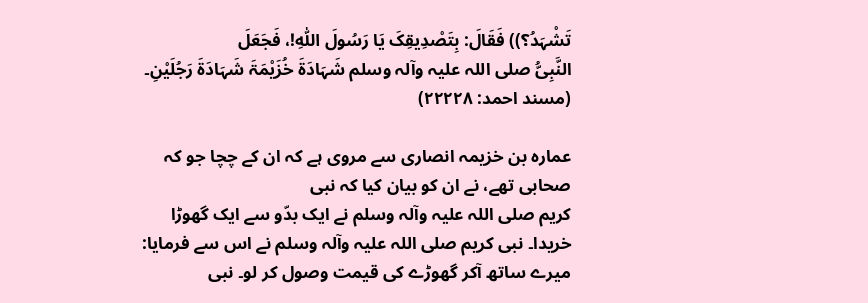تَشْہَدُ؟)) فَقَالَ: بِتَصْدِیقِکَ یَا رَسُولَ اللّٰہِ!، فَجَعَلَ النَّبِیُّ ‌صلی ‌اللہ ‌علیہ ‌وآلہ ‌وسلم شَہَادَۃَ خُزَیْمَۃَ شَہَادَۃَ رَجُلَیْنِ۔ (مسند احمد: ۲۲۲۲۸)

عمارہ بن خزیمہ انصاری سے مروی ہے کہ ان کے چچا جو کہ صحابی تھے، نے ان کو بیان کیا کہ نبی کریم ‌صلی ‌اللہ ‌علیہ ‌وآلہ ‌وسلم نے ایک بدّو سے ایک گھوڑا خریدا۔ نبی کریم ‌صلی ‌اللہ ‌علیہ ‌وآلہ ‌وسلم نے اس سے فرمایا: میرے ساتھ آکر گھوڑے کی قیمت وصول کر لو۔ نبی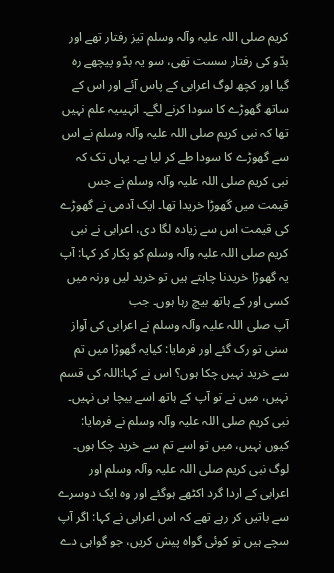کریم ‌صلی ‌اللہ ‌علیہ ‌وآلہ ‌وسلم تیز رفتار تھے اور بدّو کی رفتار سست تھی، سو یہ بدّو پیچھے رہ گیا اور کچھ لوگ اعرابی کے پاس آئے اور اس کے ساتھ گھوڑے کا سودا کرنے لگے۔ انہیںیہ علم نہیں تھا کہ نبی کریم ‌صلی ‌اللہ ‌علیہ ‌وآلہ ‌وسلم نے اس سے گھوڑے کا سودا طے کر لیا ہے۔ یہاں تک کہ نبی کریم ‌صلی ‌اللہ ‌علیہ ‌وآلہ ‌وسلم نے جس قیمت میں گھوڑا خریدا تھا۔ ایک آدمی نے گھوڑے کی قیمت اس سے زیادہ لگا دی، اعرابی نے نبی کریم ‌صلی ‌اللہ ‌علیہ ‌وآلہ ‌وسلم کو پکار کر کہا: آپ یہ گھوڑا خریدنا چاہتے ہیں تو خرید لیں ورنہ میں کسی اور کے ہاتھ بیچ رہا ہوں۔ جب آپ ‌صلی ‌اللہ ‌علیہ ‌وآلہ ‌وسلم نے اعرابی کی آواز سنی تو رک گئے اور فرمایا: کیایہ گھوڑا میں تم سے خرید نہیں چکا ہوں؟ اس نے کہا:اللہ کی قسم نہیں، میں نے تو آپ کے ہاتھ اسے بیچا ہی نہیں۔ نبی کریم ‌صلی ‌اللہ ‌علیہ ‌وآلہ ‌وسلم نے فرمایا: کیوں نہیں، میں تو اسے تم سے خرید چکا ہوں۔ لوگ نبی کریم ‌صلی ‌اللہ ‌علیہ ‌وآلہ ‌وسلم اور اعرابی کے اردا گرد اکٹھے ہوگئے اور وہ ایک دوسرے سے باتیں کر رہے تھے کہ اس اعرابی نے کہا: اگر آپ سچے ہیں تو کوئی گواہ پیش کریں، جو گواہی دے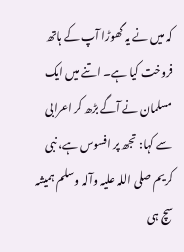کہ میں نے یہ گھوڑا آپ کے ہاتھ فروخت کیا ہے۔ اتنے میں ایک مسلمان نے آگے بڑھ کر اعرابی سے کہا: تجھ پر افسوس ہے، نبی کریم ‌صلی ‌اللہ ‌علیہ ‌وآلہ ‌وسلم ہمیشہ سچ ہی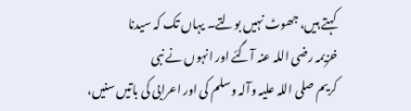کہتے ہیں، جھوٹ نہیں بولتے۔ یہاں تک کہ سیدنا خزیمہ ‌رضی ‌اللہ ‌عنہ آگئے اور انہوں نے نبی کریم ‌صلی ‌اللہ ‌علیہ ‌وآلہ ‌وسلم کی اور اعرابی کی باتیں سنیں،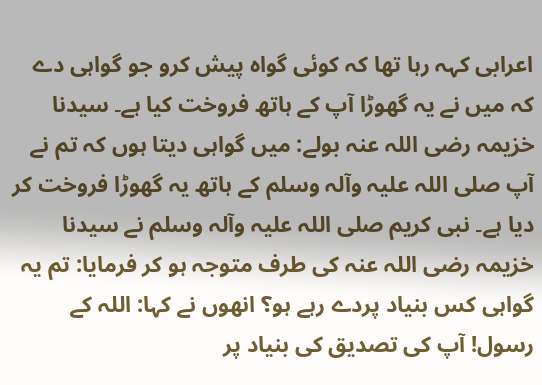اعرابی کہہ رہا تھا کہ کوئی گواہ پیش کرو جو گواہی دے کہ میں نے یہ گھوڑا آپ کے ہاتھ فروخت کیا ہے۔ سیدنا خزیمہ ‌رضی ‌اللہ ‌عنہ بولے: میں گواہی دیتا ہوں کہ تم نے آپ ‌صلی ‌اللہ ‌علیہ ‌وآلہ ‌وسلم کے ہاتھ یہ گھوڑا فروخت کر دیا ہے۔ نبی کریم ‌صلی ‌اللہ ‌علیہ ‌وآلہ ‌وسلم نے سیدنا خزیمہ ‌رضی ‌اللہ ‌عنہ کی طرف متوجہ ہو کر فرمایا: تم یہ گواہی کس بنیاد پردے رہے ہو؟ انھوں نے کہا: اللہ کے رسول! آپ کی تصدیق کی بنیاد پر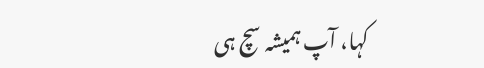کہا، آپ ہمیشہ سچ ہی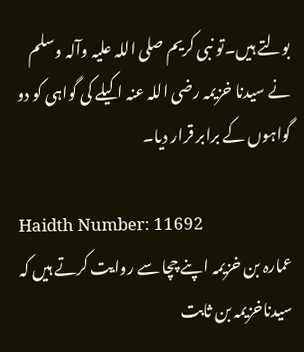بولتے ہیں۔تو نبی کریم ‌صلی ‌اللہ ‌علیہ ‌وآلہ ‌وسلم نے سیدنا خزیمہ ‌رضی ‌اللہ ‌عنہ اکیلے کی گواہی کو دو گواہوں کے برابر قرار دیا۔

Haidth Number: 11692
عمارہ بن خزیمہ اپنے چچا سے روایت کرتے ہیں کہ سیدناخزیمہ بن ثابت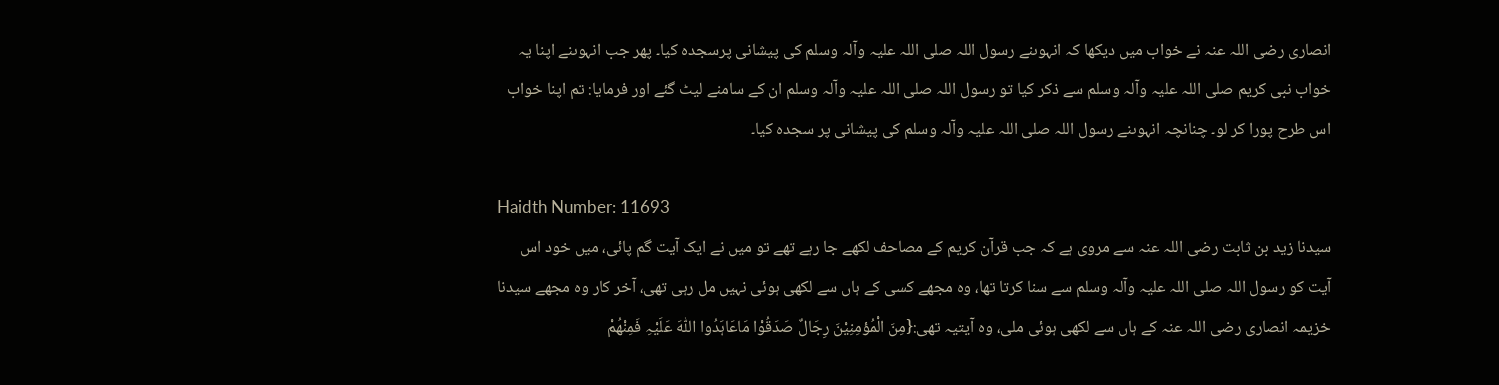انصاری ‌رضی ‌اللہ ‌عنہ نے خواب میں دیکھا کہ انہوںنے رسول اللہ ‌صلی ‌اللہ ‌علیہ ‌وآلہ ‌وسلم کی پیشانی پرسجدہ کیا۔ پھر جب انہوںنے اپنا یہ خواب نبی کریم ‌صلی ‌اللہ ‌علیہ ‌وآلہ ‌وسلم سے ذکر کیا تو رسول اللہ ‌صلی ‌اللہ ‌علیہ ‌وآلہ ‌وسلم ان کے سامنے لیٹ گئے اور فرمایا: تم اپنا خواب اس طرح پورا کر لو۔ چنانچہ انہوںنے رسول اللہ ‌صلی ‌اللہ ‌علیہ ‌وآلہ ‌وسلم کی پیشانی پر سجدہ کیا۔

Haidth Number: 11693
سیدنا زید بن ثابت ‌رضی ‌اللہ ‌عنہ سے مروی ہے کہ جب قرآن کریم کے مصاحف لکھے جا رہے تھے تو میں نے ایک آیت گم پائی، میں خود اس آیت کو رسول اللہ ‌صلی ‌اللہ ‌علیہ ‌وآلہ ‌وسلم سے سنا کرتا تھا، وہ مجھے کسی کے ہاں سے لکھی ہوئی نہیں مل رہی تھی، آخر کار وہ مجھے سیدنا خزیمہ انصاری ‌رضی ‌اللہ ‌عنہ کے ہاں سے لکھی ہوئی ملی، وہ آیتیہ تھی:{مِنَ الْمُؤمِنِیْنَ رِجَالٌ صَدَقُوْا مَاعَاہَدُوا اللّٰہَ عَلَیْہِ فَمِنْھُمْ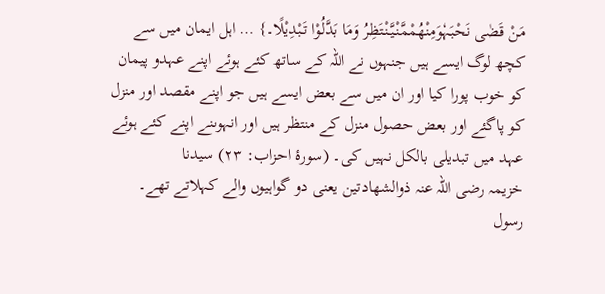مَنْ قَضٰی نَحْبَہٗوَمِنْھُمْمَّنْیَّنْتَظِرُ وَمَا بَدَّلُوْا تَبْدِیْلًا۔} … اہل ایمان میں سے کچھ لوگ ایسے ہیں جنہوں نے اللہ کے ساتھ کئے ہوئے اپنے عہدو پیمان کو خوب پورا کیا اور ان میں سے بعض ایسے ہیں جو اپنے مقصد اور منزل کو پاگئے اور بعض حصول منزل کے منتظر ہیں اور انہوںنے اپنے کئے ہوئے عہد میں تبدیلی بالکل نہیں کی۔ (سورۂ احزاب: ۲۳) سیدنا خزیمہ ‌رضی ‌اللہ ‌عنہ ذوالشھادتین یعنی دو گواہیوں والے کہلاتے تھے۔ رسول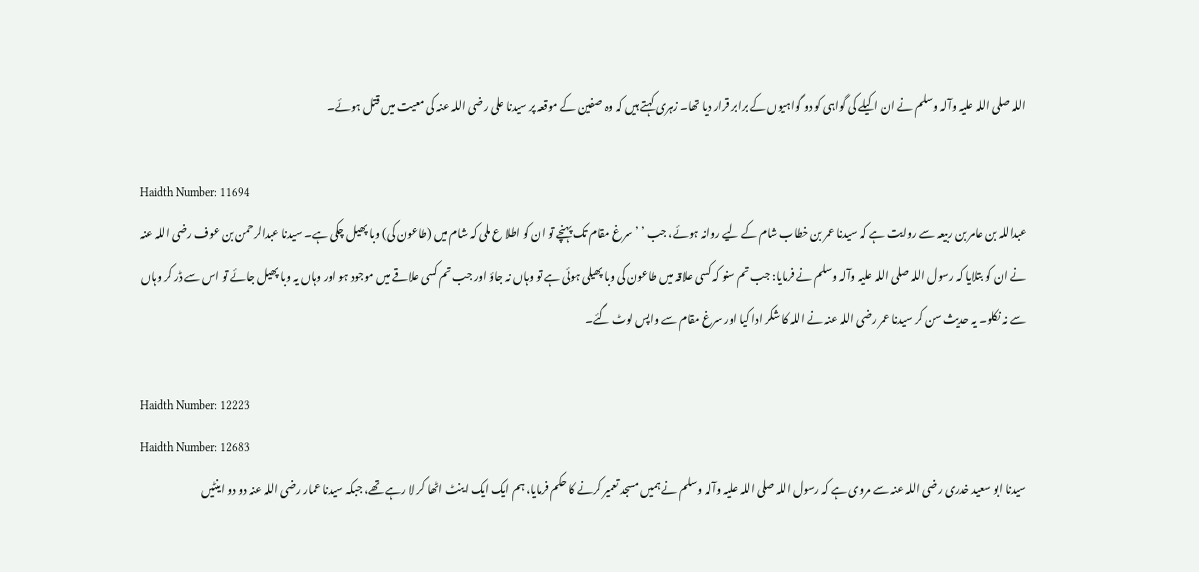اللہ ‌صلی ‌اللہ ‌علیہ ‌وآلہ ‌وسلم نے ان اکیلے کی گواہی کو دو گواہیوں کے برابر قرار دیا تھا۔ زہری کہتے ہیں کہ وہ صفین کے موقعہ پر سیدنا علی ‌رضی ‌اللہ ‌عنہ کی معیت میں قتل ہوئے۔

Haidth Number: 11694
عبداللہ بن عامر بن ربیعہ سے روایت ہے کہ سیدنا عمر بن خطاب شام کے لیے روانہ ہوئے، جب ’ ’ سرغ مقام تک پہنچے تو ان کو اطلا ع ملی کہ شام میں (طاعون کی) وبا پھیل چکی ہے۔ سیدنا عبدالرحمن بن عوف ‌رضی ‌اللہ ‌عنہ نے ان کو بتلایا کہ رسول اللہ ‌صلی ‌اللہ ‌علیہ ‌وآلہ ‌وسلم نے فرمایا: جب تم سنو کہ کسی علاقہ میں طاعون کی وبا پھیلی ہوئی ہے تو وہاں نہ جاؤ اور جب تم کسی علاقے میں موجود ہو اور وہاں یہ وبا پھیل جائے تو اس سے ڈر کر وہاں سے نہ نکلو۔ یہ حدیث سن کر سیدنا عمر ‌رضی ‌اللہ ‌عنہ نے اللہ کا شکر ادا کیا اور سرغ مقام سے واپس لوٹ گئے۔

Haidth Number: 12223
Haidth Number: 12683
سیدنا ابو سعید خدری ‌رضی ‌اللہ ‌عنہ سے مروی ہے کہ رسول اللہ ‌صلی ‌اللہ ‌علیہ ‌وآلہ ‌وسلم نے ہمیں مسجد تعمیر کرنے کا حکم فرمایا، ہم ایک ایک اینٹ اٹھا کر لا رہے تھے، جبکہ سیدنا عمار ‌رضی ‌اللہ ‌عنہ دو دو اینٹیں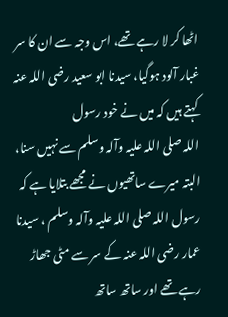اٹھا کر لا رہے تھے، اس وجہ سے ان کا سر غبار آلود ہوگیا، سیدنا ابو سعید ‌رضی ‌اللہ ‌عنہ کہتے ہیں کہ میں نے خود رسول اللہ ‌صلی ‌اللہ ‌علیہ ‌وآلہ ‌وسلم سے نہیں سنا، البتہ میرے ساتھیوں نے مجھے بتلایا ہے کہ رسول اللہ ‌صلی ‌اللہ ‌علیہ ‌وآلہ ‌وسلم ، سیدنا عمار ‌رضی ‌اللہ ‌عنہ کے سر سے مٹی جھاڑ رہے تھے اور ساتھ ساتھ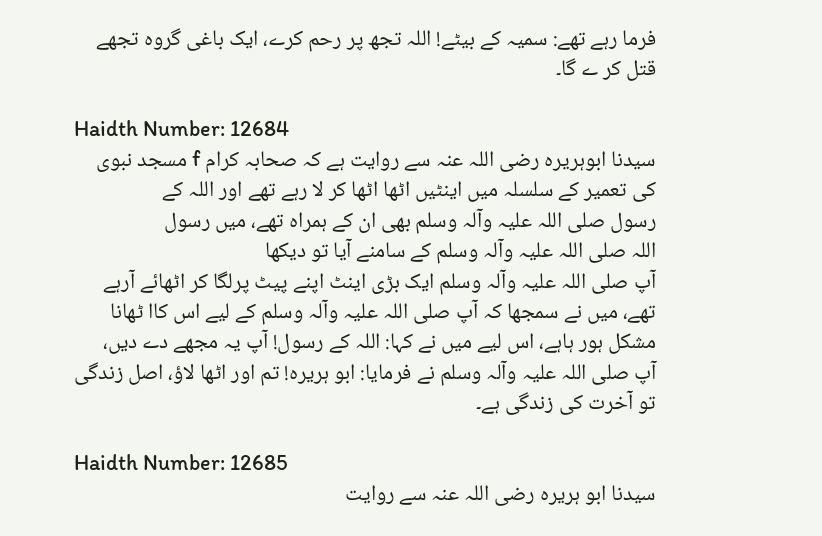فرما رہے تھے: سمیہ کے بیٹے! اللہ تجھ پر رحم کرے، ایک باغی گروہ تجھے قتل کر ے گا۔

Haidth Number: 12684
سیدنا ابوہریرہ ‌رضی ‌اللہ ‌عنہ سے روایت ہے کہ صحابہ کرام f مسجد نبوی کی تعمیر کے سلسلہ میں اینٹیں اٹھا اٹھا کر لا رہے تھے اور اللہ کے رسول ‌صلی ‌اللہ ‌علیہ ‌وآلہ ‌وسلم بھی ان کے ہمراہ تھے، میں رسول اللہ ‌صلی ‌اللہ ‌علیہ ‌وآلہ ‌وسلم کے سامنے آیا تو دیکھا آپ ‌صلی ‌اللہ ‌علیہ ‌وآلہ ‌وسلم ایک بڑی اینٹ اپنے پیٹ پرلگا کر اٹھائے آرہے تھے، میں نے سمجھا کہ آپ ‌صلی ‌اللہ ‌علیہ ‌وآلہ ‌وسلم کے لیے اس کاا ٹھانا مشکل ہور ہاہے، اس لیے میں نے کہا: اللہ کے رسول! آپ یہ مجھے دے دیں، آپ ‌صلی ‌اللہ ‌علیہ ‌وآلہ ‌وسلم نے فرمایا: ابو ہریرہ! تم اور اٹھا لاؤ، اصل زندگی تو آخرت کی زندگی ہے۔

Haidth Number: 12685
سیدنا ابو ہریرہ ‌رضی ‌اللہ ‌عنہ سے روایت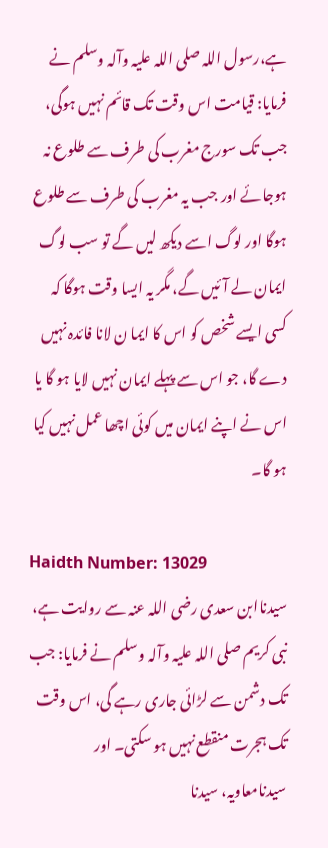ہے،رسول اللہ ‌صلی ‌اللہ ‌علیہ ‌وآلہ ‌وسلم نے فرمایا: قیامت اس وقت تک قائم نہیں ہوگی، جب تک سورج مغرب کی طرف سے طلوع نہ ہوجائے اور جب یہ مغرب کی طرف سے طلوع ہوگا اور لوگ اسے دیکھ لیں گے تو سب لوگ ایمان لے آئیں گے، مگر یہ ایسا وقت ہوگا کہ کسی ایسے شخص کو اس کا ایما ن لانا فائدہ نہیں دے گا، جو اس سے پہلے ایمان نہیں لایا ہو گا یا اس نے اپنے ایمان میں کوئی اچھا عمل نہیں کیا ہو گا۔

Haidth Number: 13029
سیدناابن سعدی ‌رضی ‌اللہ ‌عنہ سے روایت ہے، نبی کریم ‌صلی ‌اللہ ‌علیہ ‌وآلہ ‌وسلم نے فرمایا: جب تک دشمن سے لڑائی جاری رہے گی، اس وقت تک ہجرت منقطع نہیں ہو سکتی۔ اور سیدنامعاویہ، سیدنا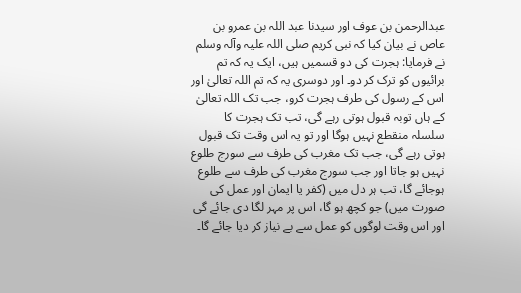عبدالرحمن بن عوف اور سیدنا عبد اللہ بن عمرو بن عاص نے بیان کیا کہ نبی کریم ‌صلی ‌اللہ ‌علیہ ‌وآلہ ‌وسلم نے فرمایا: ہجرت کی دو قسمیں ہیں، ایک یہ کہ تم برائیوں کو ترک کر دو۔ اور دوسری یہ کہ تم اللہ تعالیٰ اور اس کے رسول کی طرف ہجرت کرو، جب تک اللہ تعالیٰ کے ہاں توبہ قبول ہوتی رہے گی، تب تک ہجرت کا سلسلہ منقطع نہیں ہوگا اور تو یہ اس وقت تک قبول ہوتی رہے گی، جب تک مغرب کی طرف سے سورج طلوع نہیں ہو جاتا اور جب سورج مغرب کی طرف سے طلوع ہوجائے گا، تب ہر دل میں (کفر یا ایمان اور عمل کی صورت میں) جو کچھ ہو گا، اس پر مہر لگا دی جائے گی اور اس وقت لوگوں کو عمل سے بے نیاز کر دیا جائے گا۔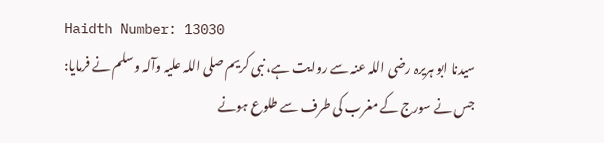Haidth Number: 13030
سیدنا ابو ہریرہ ‌رضی ‌اللہ ‌عنہ سے روایت ہے، نبی کریم ‌صلی ‌اللہ ‌علیہ ‌وآلہ ‌وسلم نے فرمایا: جس نے سورج کے مغرب کی طرف سے طلوع ہونے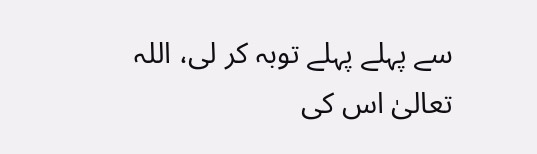سے پہلے پہلے توبہ کر لی، اللہ تعالیٰ اس کی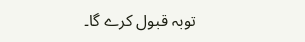توبہ قبول کرے گا۔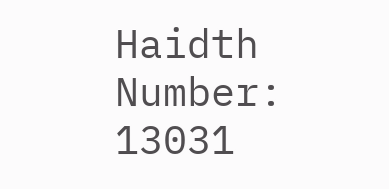Haidth Number: 13031